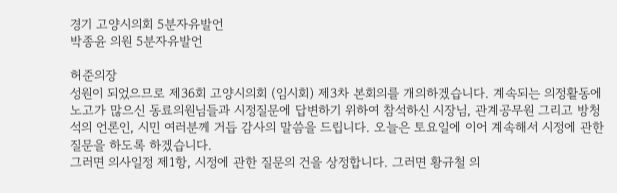경기 고양시의회 5분자유발언
박종윤 의원 5분자유발언

허준의장
성원이 되었으므로 제36회 고양시의회 (임시회) 제3차 본회의를 개의하겠습니다. 계속되는 의정활동에 노고가 많으신 동료의원님들과 시정질문에 답변하기 위하여 참석하신 시장님, 관계공무원 그리고 방청석의 언론인, 시민 여러분께 거듭 감사의 말씀을 드립니다. 오늘은 토요일에 이어 계속해서 시정에 관한 질문을 하도록 하겠습니다.
그러면 의사일정 제1항, 시정에 관한 질문의 건을 상정합니다. 그러면 황규철 의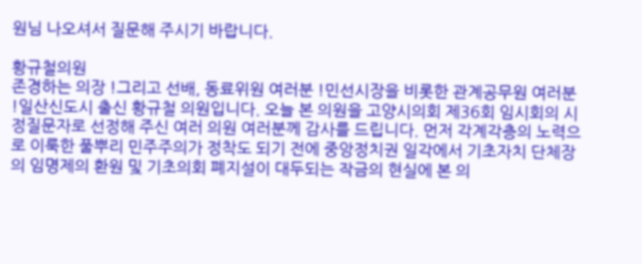원님 나오셔서 질문해 주시기 바랍니다.

황규철의원
존경하는 의장 !그리고 선배, 동료위원 여러분 !민선시장을 비롯한 관계공무원 여러분 !일산신도시 출신 황규철 의원입니다. 오늘 본 의원을 고양시의회 제36회 임시회의 시정질문자로 선정해 주신 여러 의원 여러분께 감사를 드립니다. 먼저 각계각층의 노력으로 이룩한 풀뿌리 민주주의가 정착도 되기 전에 중앙정치권 일각에서 기초자치 단체장의 임명제의 환원 및 기초의회 폐지설이 대두되는 작금의 현실에 본 의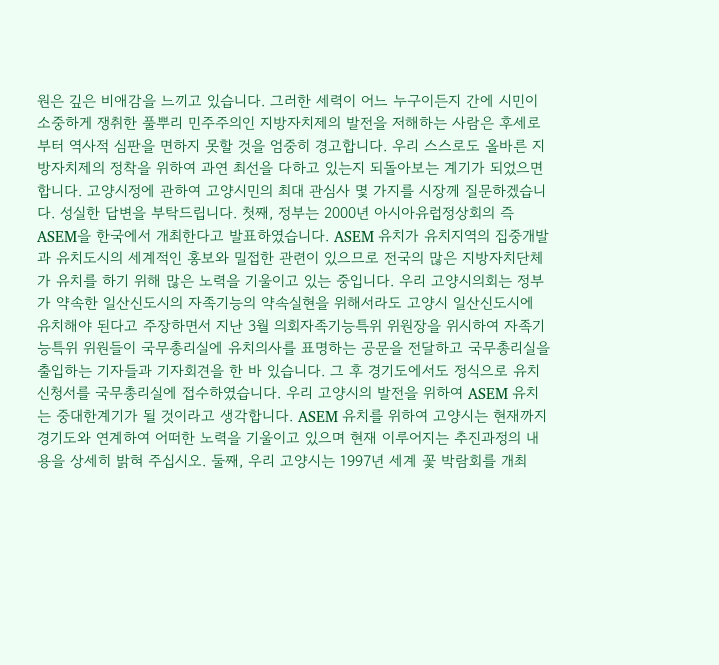원은 깊은 비애감을 느끼고 있습니다. 그러한 세력이 어느 누구이든지 간에 시민이 소중하게 쟁취한 풀뿌리 민주주의인 지방자치제의 발전을 저해하는 사람은 후세로부터 역사적 심판을 면하지 못할 것을 엄중히 경고합니다. 우리 스스로도 올바른 지방자치제의 정착을 위하여 과연 최선을 다하고 있는지 되돌아보는 계기가 되었으면 합니다. 고양시정에 관하여 고양시민의 최대 관심사 몇 가지를 시장께 질문하겠습니다. 성실한 답변을 부탁드립니다. 첫째, 정부는 2000년 아시아유럽정상회의 즉 ASEM을 한국에서 개최한다고 발표하였습니다. ASEM 유치가 유치지역의 집중개발과 유치도시의 세계적인 홍보와 밀접한 관련이 있으므로 전국의 많은 지방자치단체가 유치를 하기 위해 많은 노력을 기울이고 있는 중입니다. 우리 고양시의회는 정부가 약속한 일산신도시의 자족기능의 약속실현을 위해서라도 고양시 일산신도시에 유치해야 된다고 주장하면서 지난 3월 의회자족기능특위 위원장을 위시하여 자족기능특위 위원들이 국무총리실에 유치의사를 표명하는 공문을 전달하고 국무총리실을 출입하는 기자들과 기자회견을 한 바 있습니다. 그 후 경기도에서도 정식으로 유치신청서를 국무총리실에 접수하였습니다. 우리 고양시의 발전을 위하여 ASEM 유치는 중대한계기가 될 것이라고 생각합니다. ASEM 유치를 위하여 고양시는 현재까지 경기도와 연계하여 어떠한 노력을 기울이고 있으며 현재 이루어지는 추진과정의 내용을 상세히 밝혀 주십시오. 둘째, 우리 고양시는 1997년 세계 꽃 박람회를 개최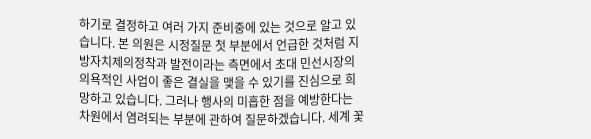하기로 결정하고 여러 가지 준비중에 있는 것으로 알고 있습니다. 본 의원은 시정질문 첫 부분에서 언급한 것처럼 지방자치제의정착과 발전이라는 측면에서 초대 민선시장의 의욕적인 사업이 좋은 결실을 맺을 수 있기를 진심으로 희망하고 있습니다. 그러나 행사의 미흡한 점을 예방한다는 차원에서 염려되는 부분에 관하여 질문하겠습니다. 세계 꽃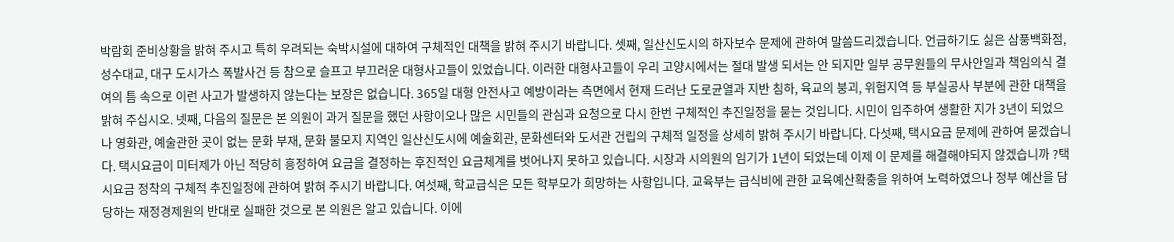박람회 준비상황을 밝혀 주시고 특히 우려되는 숙박시설에 대하여 구체적인 대책을 밝혀 주시기 바랍니다. 셋째, 일산신도시의 하자보수 문제에 관하여 말씀드리겠습니다. 언급하기도 싫은 삼풍백화점, 성수대교, 대구 도시가스 폭발사건 등 참으로 슬프고 부끄러운 대형사고들이 있었습니다. 이러한 대형사고들이 우리 고양시에서는 절대 발생 되서는 안 되지만 일부 공무원들의 무사안일과 책임의식 결여의 틈 속으로 이런 사고가 발생하지 않는다는 보장은 없습니다. 365일 대형 안전사고 예방이라는 측면에서 현재 드러난 도로균열과 지반 침하, 육교의 붕괴, 위험지역 등 부실공사 부분에 관한 대책을 밝혀 주십시오. 넷째, 다음의 질문은 본 의원이 과거 질문을 했던 사항이오나 많은 시민들의 관심과 요청으로 다시 한번 구체적인 추진일정을 묻는 것입니다. 시민이 입주하여 생활한 지가 3년이 되었으나 영화관, 예술관한 곳이 없는 문화 부재, 문화 불모지 지역인 일산신도시에 예술회관, 문화센터와 도서관 건립의 구체적 일정을 상세히 밝혀 주시기 바랍니다. 다섯째, 택시요금 문제에 관하여 묻겠습니다. 택시요금이 미터제가 아닌 적당히 흥정하여 요금을 결정하는 후진적인 요금체계를 벗어나지 못하고 있습니다. 시장과 시의원의 임기가 1년이 되었는데 이제 이 문제를 해결해야되지 않겠습니까 ?택시요금 정착의 구체적 추진일정에 관하여 밝혀 주시기 바랍니다. 여섯째, 학교급식은 모든 학부모가 희망하는 사항입니다. 교육부는 급식비에 관한 교육예산확충을 위하여 노력하였으나 정부 예산을 담당하는 재정경제원의 반대로 실패한 것으로 본 의원은 알고 있습니다. 이에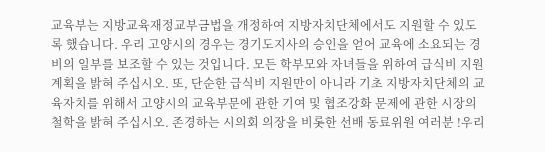교육부는 지방교육재정교부금법을 개정하여 지방자치단체에서도 지원할 수 있도록 했습니다. 우리 고양시의 경우는 경기도지사의 승인을 얻어 교육에 소요되는 경비의 일부를 보조할 수 있는 것입니다. 모든 학부모와 자녀들을 위하여 급식비 지원계획을 밝혀 주십시오. 또, 단순한 급식비 지원만이 아니라 기초 지방자치단체의 교육자치를 위해서 고양시의 교육부문에 관한 기여 및 협조강화 문제에 관한 시장의 철학을 밝혀 주십시오. 존경하는 시의회 의장을 비롯한 선배 동료위원 여러분 !우리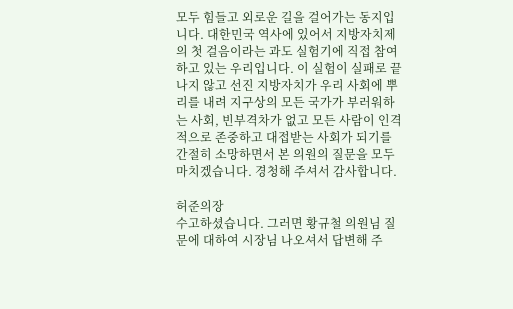모두 힘들고 외로운 길을 걸어가는 동지입니다. 대한민국 역사에 있어서 지방자치제의 첫 걸음이라는 과도 실험기에 직접 참여하고 있는 우리입니다. 이 실험이 실패로 끝나지 않고 선진 지방자치가 우리 사회에 뿌리를 내려 지구상의 모든 국가가 부러워하는 사회, 빈부격차가 없고 모든 사람이 인격적으로 존중하고 대접받는 사회가 되기를 간절히 소망하면서 본 의원의 질문을 모두 마치겠습니다. 경청해 주셔서 감사합니다.

허준의장
수고하셨습니다. 그러면 황규철 의원님 질문에 대하여 시장님 나오셔서 답변해 주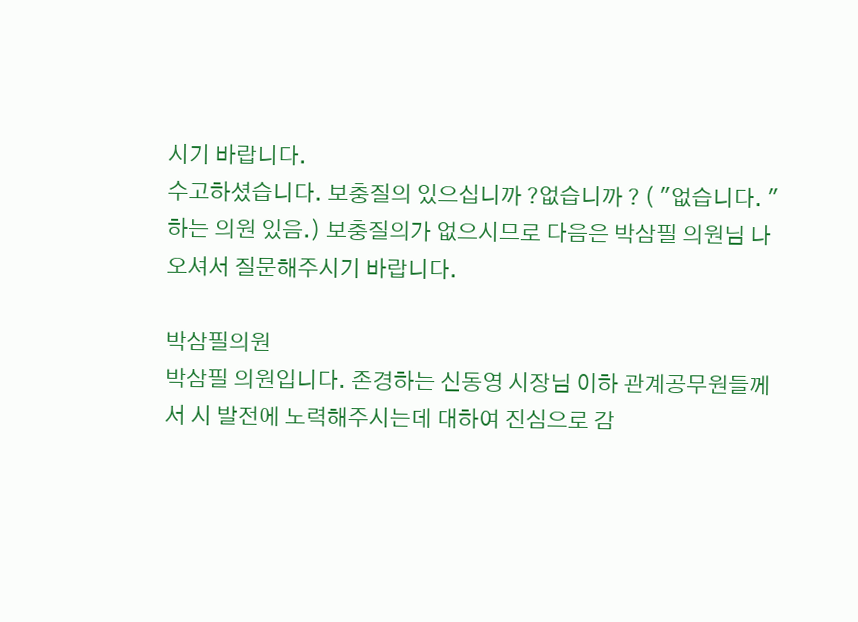시기 바랍니다.
수고하셨습니다. 보충질의 있으십니까 ?없습니까 ? ( "없습니다. "하는 의원 있음.) 보충질의가 없으시므로 다음은 박삼필 의원님 나오셔서 질문해주시기 바랍니다.

박삼필의원
박삼필 의원입니다. 존경하는 신동영 시장님 이하 관계공무원들께서 시 발전에 노력해주시는데 대하여 진심으로 감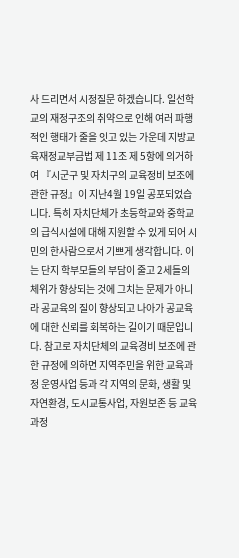사 드리면서 시정질문 하겠습니다. 일선학교의 재정구조의 취약으로 인해 여러 파행적인 행태가 줄을 잇고 있는 가운데 지방교육재정교부금법 제 11조 제 5항에 의거하여 『시군구 및 자치구의 교육정비 보조에 관한 규정』이 지난4월 19일 공포되었습니다. 특히 자치단체가 초등학교와 중학교의 급식시설에 대해 지원할 수 있게 되어 시민의 한사람으로서 기쁘게 생각합니다. 이는 단지 학부모들의 부담이 줄고 2세들의 체위가 향상되는 것에 그치는 문제가 아니라 공교육의 질이 향상되고 나아가 공교육에 대한 신뢰를 회복하는 길이기 때문입니다. 참고로 자치단체의 교육경비 보조에 관한 규정에 의하면 지역주민을 위한 교육과정 운영사업 등과 각 지역의 문화, 생활 및 자연환경, 도시교통사업, 자원보존 등 교육과정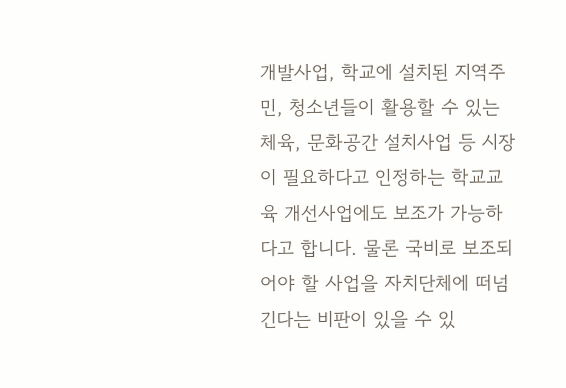개발사업, 학교에 설치된 지역주민, 청소년들이 활용할 수 있는 체육, 문화공간 설치사업 등 시장이 필요하다고 인정하는 학교교육 개선사업에도 보조가 가능하다고 합니다. 물론 국비로 보조되어야 할 사업을 자치단체에 떠넘긴다는 비판이 있을 수 있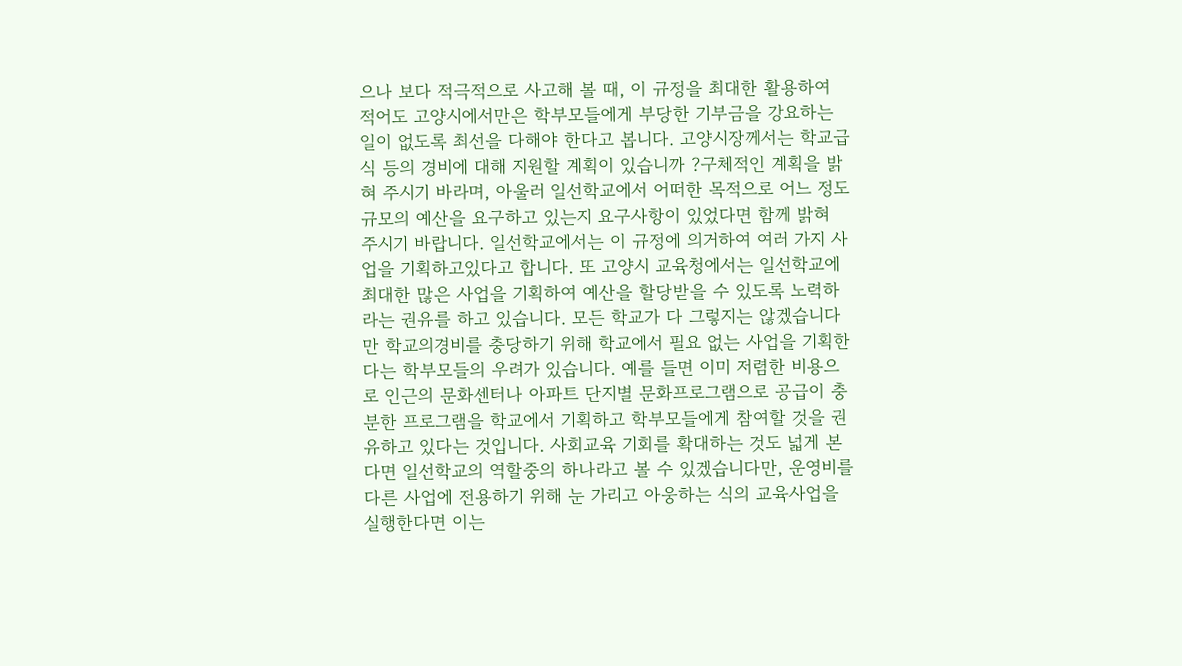으나 보다 적극적으로 사고해 볼 때, 이 규정을 최대한 활용하여 적어도 고양시에서만은 학부모들에게 부당한 기부금을 강요하는 일이 없도록 최선을 다해야 한다고 봅니다. 고양시장께서는 학교급식 등의 경비에 대해 지원할 계획이 있습니까 ?구체적인 계획을 밝혀 주시기 바라며, 아울러 일선학교에서 어떠한 목적으로 어느 정도 규모의 예산을 요구하고 있는지 요구사항이 있었다면 함께 밝혀 주시기 바랍니다. 일선학교에서는 이 규정에 의거하여 여러 가지 사업을 기획하고있다고 합니다. 또 고양시 교육청에서는 일선학교에 최대한 많은 사업을 기획하여 예산을 할당받을 수 있도록 노력하라는 권유를 하고 있습니다. 모든 학교가 다 그렇지는 않겠습니다만 학교의경비를 충당하기 위해 학교에서 필요 없는 사업을 기획한다는 학부모들의 우려가 있습니다. 예를 들면 이미 저렴한 비용으로 인근의 문화센터나 아파트 단지별 문화프로그램으로 공급이 충분한 프로그램을 학교에서 기획하고 학부모들에게 참여할 것을 권유하고 있다는 것입니다. 사회교육 기회를 확대하는 것도 넓게 본다면 일선학교의 역할중의 하나라고 볼 수 있겠습니다만, 운영비를 다른 사업에 전용하기 위해 눈 가리고 아웅하는 식의 교육사업을 실행한다면 이는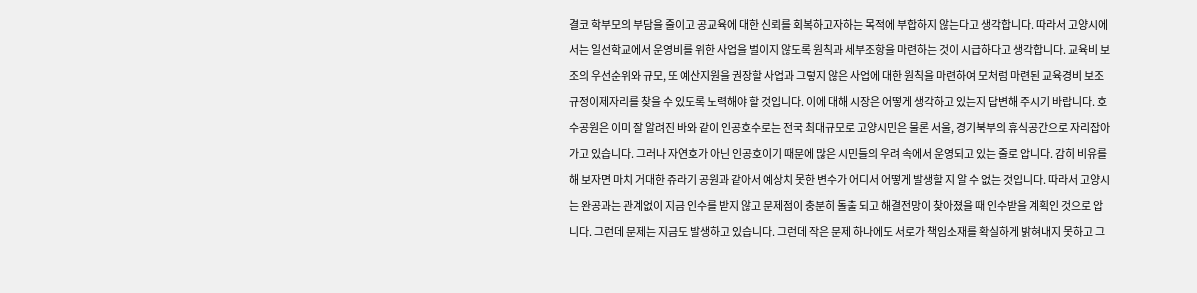결코 학부모의 부담을 줄이고 공교육에 대한 신뢰를 회복하고자하는 목적에 부합하지 않는다고 생각합니다. 따라서 고양시에서는 일선학교에서 운영비를 위한 사업을 벌이지 않도록 원칙과 세부조항을 마련하는 것이 시급하다고 생각합니다. 교육비 보조의 우선순위와 규모, 또 예산지원을 권장할 사업과 그렇지 않은 사업에 대한 원칙을 마련하여 모처럼 마련된 교육경비 보조규정이제자리를 찾을 수 있도록 노력해야 할 것입니다. 이에 대해 시장은 어떻게 생각하고 있는지 답변해 주시기 바랍니다. 호수공원은 이미 잘 알려진 바와 같이 인공호수로는 전국 최대규모로 고양시민은 물론 서울, 경기북부의 휴식공간으로 자리잡아가고 있습니다. 그러나 자연호가 아닌 인공호이기 때문에 많은 시민들의 우려 속에서 운영되고 있는 줄로 압니다. 감히 비유를 해 보자면 마치 거대한 쥬라기 공원과 같아서 예상치 못한 변수가 어디서 어떻게 발생할 지 알 수 없는 것입니다. 따라서 고양시는 완공과는 관계없이 지금 인수를 받지 않고 문제점이 충분히 돌출 되고 해결전망이 찾아졌을 때 인수받을 계획인 것으로 압니다. 그런데 문제는 지금도 발생하고 있습니다. 그런데 작은 문제 하나에도 서로가 책임소재를 확실하게 밝혀내지 못하고 그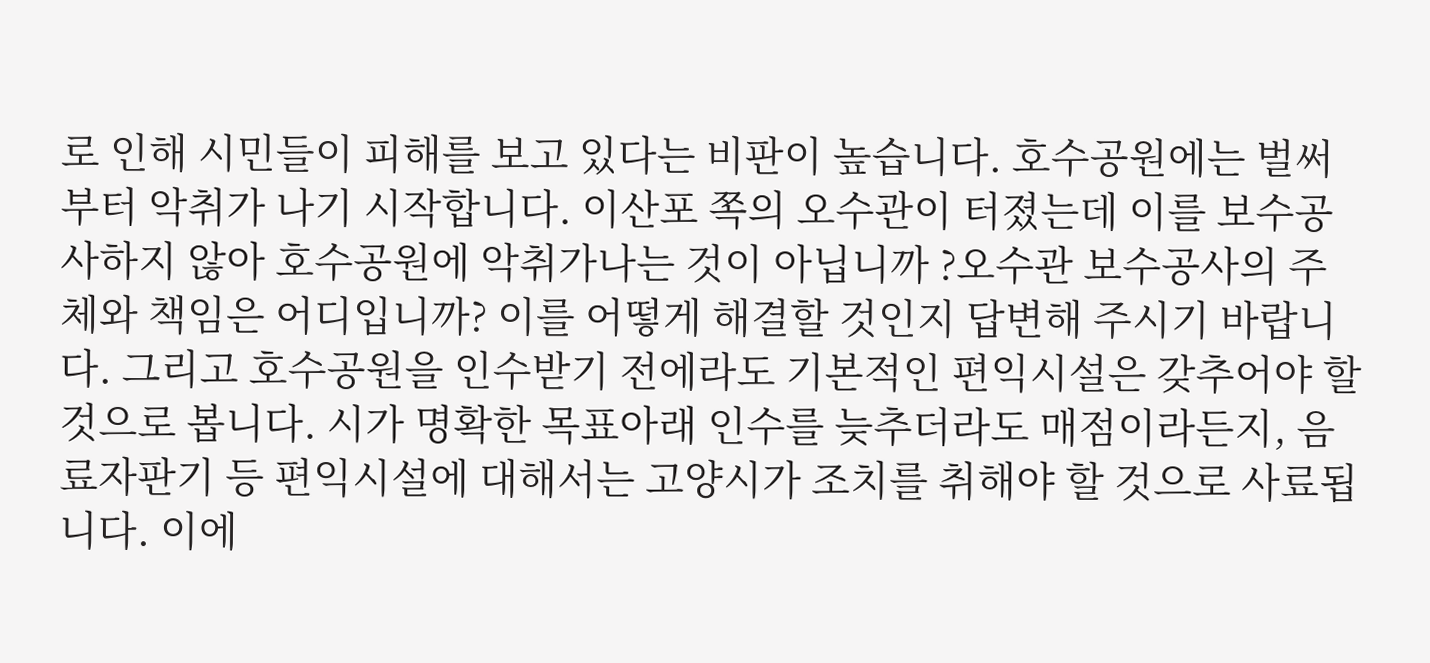로 인해 시민들이 피해를 보고 있다는 비판이 높습니다. 호수공원에는 벌써부터 악취가 나기 시작합니다. 이산포 쪽의 오수관이 터졌는데 이를 보수공사하지 않아 호수공원에 악취가나는 것이 아닙니까 ?오수관 보수공사의 주체와 책임은 어디입니까? 이를 어떻게 해결할 것인지 답변해 주시기 바랍니다. 그리고 호수공원을 인수받기 전에라도 기본적인 편익시설은 갖추어야 할 것으로 봅니다. 시가 명확한 목표아래 인수를 늦추더라도 매점이라든지, 음료자판기 등 편익시설에 대해서는 고양시가 조치를 취해야 할 것으로 사료됩니다. 이에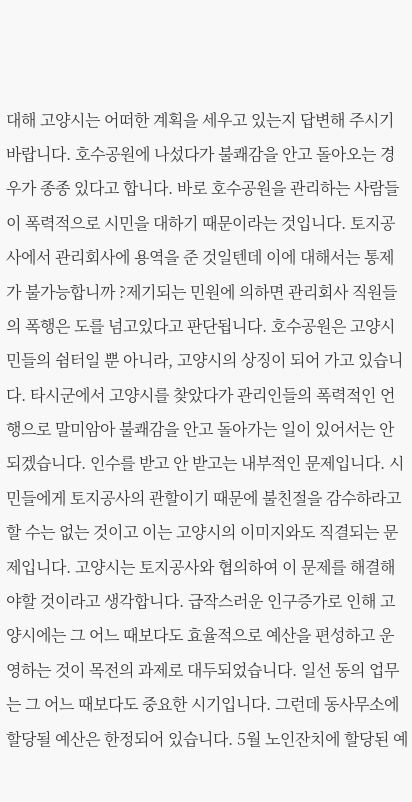대해 고양시는 어떠한 계획을 세우고 있는지 답변해 주시기 바랍니다. 호수공원에 나섰다가 불쾌감을 안고 돌아오는 경우가 종종 있다고 합니다. 바로 호수공원을 관리하는 사람들이 폭력적으로 시민을 대하기 때문이라는 것입니다. 토지공사에서 관리회사에 용역을 준 것일텐데 이에 대해서는 통제가 불가능합니까 ?제기되는 민원에 의하면 관리회사 직원들의 폭행은 도를 넘고있다고 판단됩니다. 호수공원은 고양시민들의 쉼터일 뿐 아니라, 고양시의 상징이 되어 가고 있습니다. 타시군에서 고양시를 찾았다가 관리인들의 폭력적인 언행으로 말미암아 불쾌감을 안고 돌아가는 일이 있어서는 안되겠습니다. 인수를 받고 안 받고는 내부적인 문제입니다. 시민들에게 토지공사의 관할이기 때문에 불친절을 감수하라고 할 수는 없는 것이고 이는 고양시의 이미지와도 직결되는 문제입니다. 고양시는 토지공사와 협의하여 이 문제를 해결해야할 것이라고 생각합니다. 급작스러운 인구증가로 인해 고양시에는 그 어느 때보다도 효율적으로 예산을 편성하고 운영하는 것이 목전의 과제로 대두되었습니다. 일선 동의 업무는 그 어느 때보다도 중요한 시기입니다. 그런데 동사무소에 할당될 예산은 한정되어 있습니다. 5월 노인잔치에 할당된 예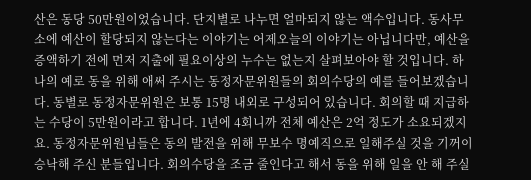산은 동당 50만원이었습니다. 단지별로 나누면 얼마되지 않는 액수입니다. 동사무소에 예산이 할당되지 않는다는 이야기는 어제오늘의 이야기는 아닙니다만, 예산을 증액하기 전에 먼저 지출에 필요이상의 누수는 없는지 살펴보아야 할 것입니다. 하나의 예로 동을 위해 애써 주시는 동정자문위원들의 회의수당의 예를 들어보겠습니다. 동별로 동정자문위원은 보통 15명 내외로 구성되어 있습니다. 회의할 때 지급하는 수당이 5만원이라고 합니다. 1년에 4회니까 전체 예산은 2억 정도가 소요되겠지요. 동정자문위원님들은 동의 발전을 위해 무보수 명예직으로 일해주실 것을 기꺼이 승낙해 주신 분들입니다. 회의수당을 조금 줄인다고 해서 동을 위해 일을 안 해 주실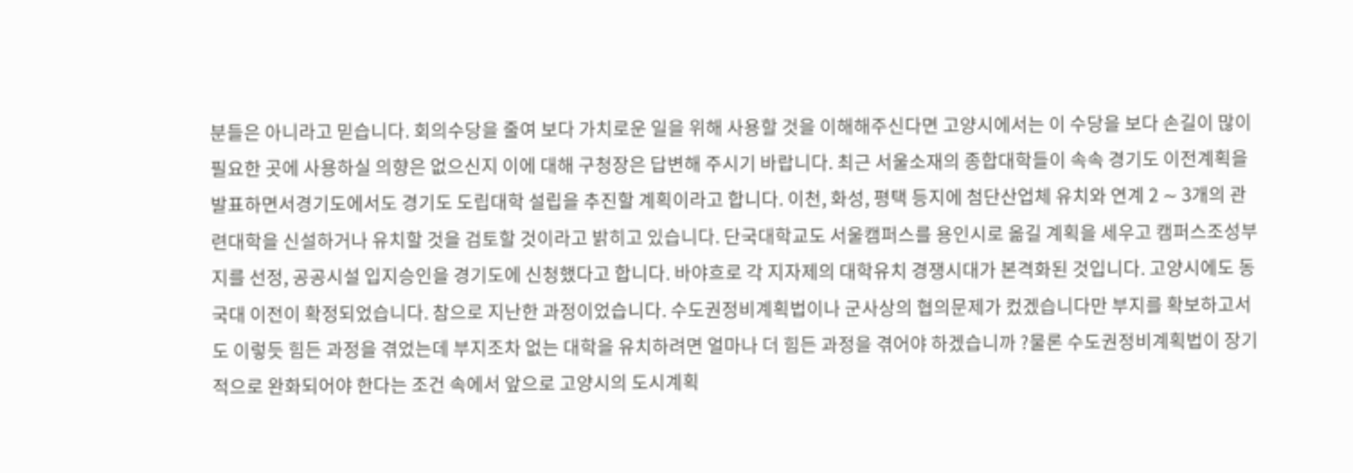분들은 아니라고 믿습니다. 회의수당을 줄여 보다 가치로운 일을 위해 사용할 것을 이해해주신다면 고양시에서는 이 수당을 보다 손길이 많이 필요한 곳에 사용하실 의향은 없으신지 이에 대해 구청장은 답변해 주시기 바랍니다. 최근 서울소재의 종합대학들이 속속 경기도 이전계획을 발표하면서경기도에서도 경기도 도립대학 설립을 추진할 계획이라고 합니다. 이천, 화성, 평택 등지에 첨단산업체 유치와 연계 2 ∼ 3개의 관련대학을 신설하거나 유치할 것을 검토할 것이라고 밝히고 있습니다. 단국대학교도 서울캠퍼스를 용인시로 옮길 계획을 세우고 캠퍼스조성부지를 선정, 공공시설 입지승인을 경기도에 신청했다고 합니다. 바야흐로 각 지자제의 대학유치 경쟁시대가 본격화된 것입니다. 고양시에도 동국대 이전이 확정되었습니다. 참으로 지난한 과정이었습니다. 수도권정비계획법이나 군사상의 협의문제가 컸겠습니다만 부지를 확보하고서도 이렇듯 힘든 과정을 겪었는데 부지조차 없는 대학을 유치하려면 얼마나 더 힘든 과정을 겪어야 하겠습니까 ?물론 수도권정비계획법이 장기적으로 완화되어야 한다는 조건 속에서 앞으로 고양시의 도시계획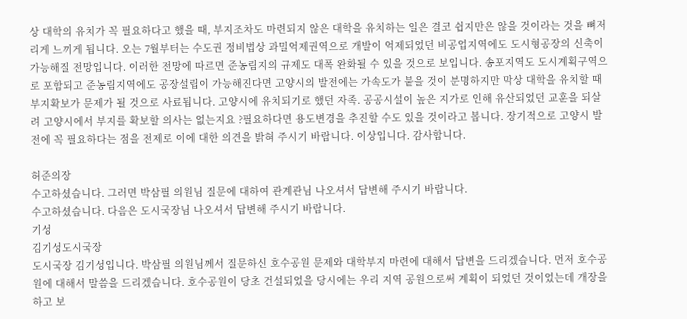상 대학의 유치가 꼭 필요하다고 했을 때, 부지조차도 마련되지 않은 대학을 유치하는 일은 결코 쉽지만은 않을 것이라는 것을 뼈저리게 느끼게 됩니다. 오는 7월부터는 수도권 정비법상 과밀억제권역으로 개발이 억제되었던 비공업지역에도 도시형공장의 신축이 가능해질 전망입니다. 이러한 전망에 따르면 준농림지의 규제도 대폭 완화될 수 있을 것으로 보입니다. 송포지역도 도시계획구역으로 포함되고 준농림지역에도 공장설립이 가능해진다면 고양시의 발전에는 가속도가 붙을 것이 분명하지만 막상 대학을 유치할 때 부지확보가 문제가 될 것으로 사료됩니다. 고양시에 유치되기로 했던 자족. 공공시설이 높은 지가로 인해 유산되었던 교훈을 되살려 고양시에서 부지를 확보할 의사는 없는지요 ?필요하다면 용도변경을 추진할 수도 있을 것이라고 봅니다. 장기적으로 고양시 발전에 꼭 필요하다는 점을 전제로 이에 대한 의견을 밝혀 주시기 바랍니다. 이상입니다. 감사합니다.

허준의장
수고하셨습니다. 그러면 박삼필 의원님 질문에 대하여 관계관님 나오셔서 답변해 주시기 바랍니다.
수고하셨습니다. 다음은 도시국장님 나오셔서 답변해 주시기 바랍니다.
기성
김기성도시국장
도시국장 김기성입니다. 박삼필 의원님께서 질문하신 호수공원 문제와 대학부지 마련에 대해서 답변을 드리겠습니다. 먼저 호수공원에 대해서 말씀을 드리겠습니다. 호수공원이 당초 건설되었을 당시에는 우리 지역 공원으로써 계획이 되었던 것이었는데 개장을 하고 보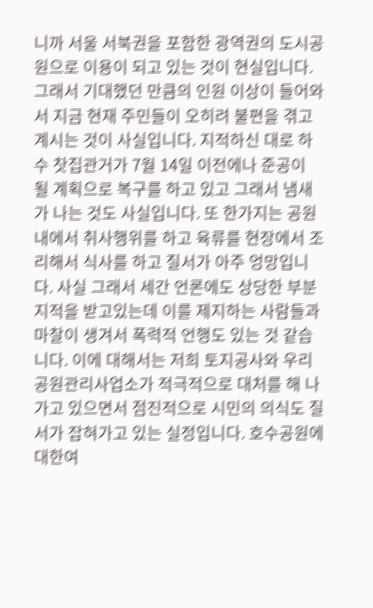니까 서울 서북권을 포함한 광역권의 도시공원으로 이용이 되고 있는 것이 현실입니다. 그래서 기대했던 만큼의 인원 이상이 들어와서 지금 현재 주민들이 오히려 불편을 겪고 계시는 것이 사실입니다. 지적하신 대로 하수 찻집관거가 7월 14일 이전에나 준공이 될 계획으로 복구를 하고 있고 그래서 냄새가 나는 것도 사실입니다. 또 한가지는 공원 내에서 취사행위를 하고 육류를 현장에서 조리해서 식사를 하고 질서가 아주 엉망입니다. 사실 그래서 세간 언론에도 상당한 부분 지적을 받고있는데 이를 제지하는 사람들과 마찰이 생겨서 폭력적 언행도 있는 것 같습니다. 이에 대해서는 저희 토지공사와 우리 공원관리사업소가 적극적으로 대처를 해 나가고 있으면서 점진적으로 시민의 의식도 질서가 잡혀가고 있는 실정입니다. 호수공원에 대한여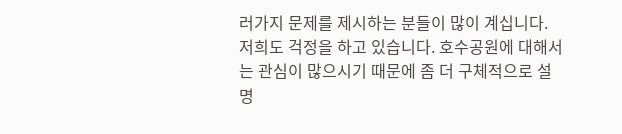러가지 문제를 제시하는 분들이 많이 계십니다. 저희도 걱정을 하고 있습니다. 호수공원에 대해서는 관심이 많으시기 때문에 좀 더 구체적으로 설명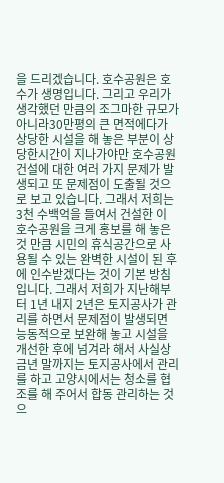을 드리겠습니다. 호수공원은 호수가 생명입니다. 그리고 우리가 생각했던 만큼의 조그마한 규모가 아니라30만평의 큰 면적에다가 상당한 시설을 해 놓은 부분이 상당한시간이 지나가야만 호수공원 건설에 대한 여러 가지 문제가 발생되고 또 문제점이 도출될 것으로 보고 있습니다. 그래서 저희는3천 수백억을 들여서 건설한 이 호수공원을 크게 홍보를 해 놓은것 만큼 시민의 휴식공간으로 사용될 수 있는 완벽한 시설이 된 후에 인수받겠다는 것이 기본 방침입니다. 그래서 저희가 지난해부터 1년 내지 2년은 토지공사가 관리를 하면서 문제점이 발생되면 능동적으로 보완해 놓고 시설을 개선한 후에 넘겨라 해서 사실상 금년 말까지는 토지공사에서 관리를 하고 고양시에서는 청소를 협조를 해 주어서 합동 관리하는 것으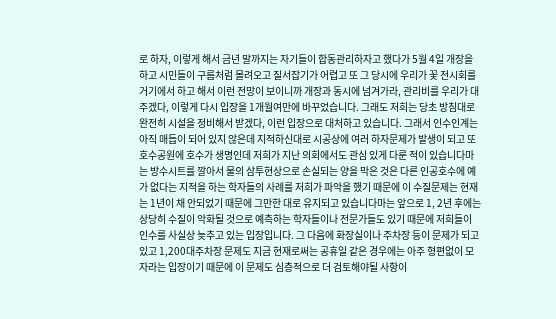로 하자, 이렇게 해서 금년 말까지는 자기들이 합동관리하자고 했다가 5월 4일 개장을 하고 시민들이 구름처럼 몰려오고 질서잡기가 어렵고 또 그 당시에 우리가 꽃 전시회를 거기에서 하고 해서 이런 전망이 보이니까 개장과 동시에 넘겨가라, 관리비를 우리가 대 주겠다, 이렇게 다시 입장을 1개월여만에 바꾸었습니다. 그래도 저희는 당초 방침대로 완전히 시설을 정비해서 받겠다, 이런 입장으로 대처하고 있습니다. 그래서 인수인계는 아직 매듭이 되어 있지 않은데 지적하신대로 시공상에 여러 하자문제가 발생이 되고 또 호수공원에 호수가 생명인데 저희가 지난 의회에서도 관심 있게 다룬 적이 있습니다마는 방수시트를 깔아서 물의 삼투현상으로 손실되는 양을 막은 것은 다른 인공호수에 예가 없다는 지적을 하는 학자들의 사례를 저희가 파악을 했기 때문에 이 수질문제는 현재는 1년이 채 안되었기 때문에 그만한 대로 유지되고 있습니다마는 앞으로 1, 2년 후에는 상당히 수질이 악화될 것으로 예측하는 학자들이나 전문가들도 있기 때문에 저희들이 인수를 사실상 늦추고 있는 입장입니다. 그 다음에 화장실이나 주차장 등이 문제가 되고 있고 1,200대주차장 문제도 지금 현재로써는 공휴일 같은 경우에는 아주 형편없이 모자라는 입장이기 때문에 이 문제도 심층적으로 더 검토해야될 사항이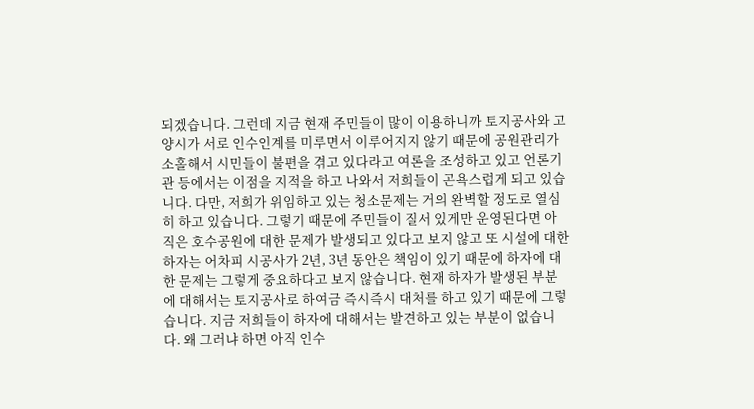되겠습니다. 그런데 지금 현재 주민들이 많이 이용하니까 토지공사와 고양시가 서로 인수인계를 미루면서 이루어지지 않기 때문에 공원관리가 소홀해서 시민들이 불편을 겪고 있다라고 여론을 조성하고 있고 언론기관 등에서는 이점을 지적을 하고 나와서 저희들이 곤욕스럽게 되고 있습니다. 다만, 저희가 위임하고 있는 청소문제는 거의 완벽할 정도로 열심히 하고 있습니다. 그렇기 때문에 주민들이 질서 있게만 운영된다면 아직은 호수공원에 대한 문제가 발생되고 있다고 보지 않고 또 시설에 대한 하자는 어차피 시공사가 2년, 3년 동안은 책임이 있기 때문에 하자에 대한 문제는 그렇게 중요하다고 보지 않습니다. 현재 하자가 발생된 부분에 대해서는 토지공사로 하여금 즉시즉시 대처를 하고 있기 때문에 그렇습니다. 지금 저희들이 하자에 대해서는 발견하고 있는 부분이 없습니다. 왜 그러냐 하면 아직 인수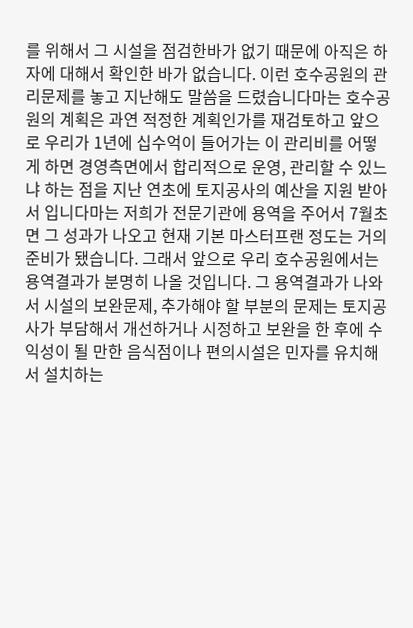를 위해서 그 시설을 점검한바가 없기 때문에 아직은 하자에 대해서 확인한 바가 없습니다. 이런 호수공원의 관리문제를 놓고 지난해도 말씀을 드렸습니다마는 호수공원의 계획은 과연 적정한 계획인가를 재검토하고 앞으로 우리가 1년에 십수억이 들어가는 이 관리비를 어떻게 하면 경영측면에서 합리적으로 운영, 관리할 수 있느냐 하는 점을 지난 연초에 토지공사의 예산을 지원 받아서 입니다마는 저희가 전문기관에 용역을 주어서 7월초면 그 성과가 나오고 현재 기본 마스터프랜 정도는 거의 준비가 됐습니다. 그래서 앞으로 우리 호수공원에서는 용역결과가 분명히 나올 것입니다. 그 용역결과가 나와서 시설의 보완문제, 추가해야 할 부분의 문제는 토지공사가 부담해서 개선하거나 시정하고 보완을 한 후에 수익성이 될 만한 음식점이나 편의시설은 민자를 유치해서 설치하는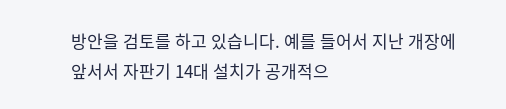방안을 검토를 하고 있습니다. 예를 들어서 지난 개장에 앞서서 자판기 14대 설치가 공개적으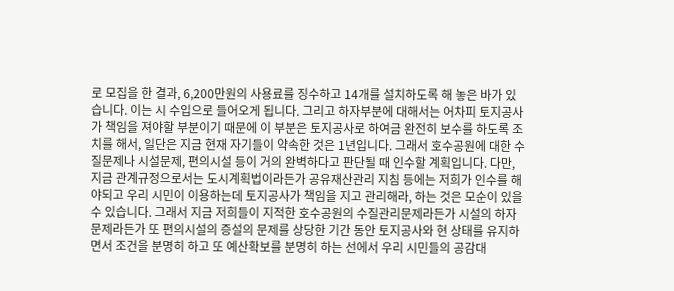로 모집을 한 결과, 6,200만원의 사용료를 징수하고 14개를 설치하도록 해 놓은 바가 있습니다. 이는 시 수입으로 들어오게 됩니다. 그리고 하자부분에 대해서는 어차피 토지공사가 책임을 져야할 부분이기 때문에 이 부분은 토지공사로 하여금 완전히 보수를 하도록 조치를 해서, 일단은 지금 현재 자기들이 약속한 것은 1년입니다. 그래서 호수공원에 대한 수질문제나 시설문제, 편의시설 등이 거의 완벽하다고 판단될 때 인수할 계획입니다. 다만, 지금 관계규정으로서는 도시계획법이라든가 공유재산관리 지침 등에는 저희가 인수를 해야되고 우리 시민이 이용하는데 토지공사가 책임을 지고 관리해라, 하는 것은 모순이 있을 수 있습니다. 그래서 지금 저희들이 지적한 호수공원의 수질관리문제라든가 시설의 하자문제라든가 또 편의시설의 증설의 문제를 상당한 기간 동안 토지공사와 현 상태를 유지하면서 조건을 분명히 하고 또 예산확보를 분명히 하는 선에서 우리 시민들의 공감대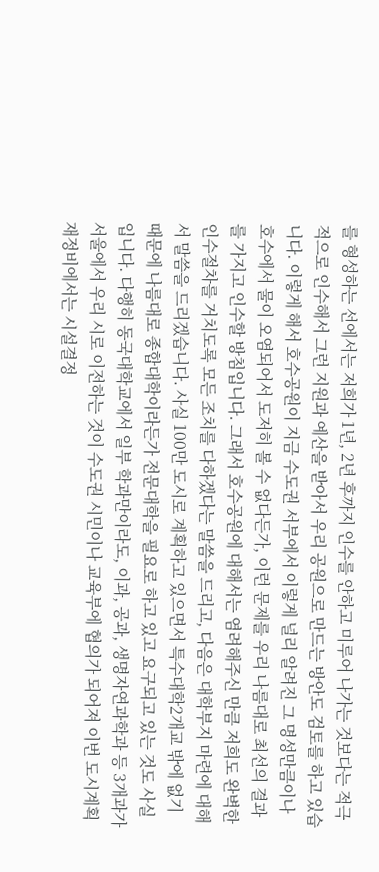를 형성하는 선에서는 저희가 1년, 2년 후까지 인수를 안하고 미루어 나가는 것보다는 적극적으로 인수해서 그런 지원과 예산을 받아서 우리 공원으로 만드는 방안도 검토를 하고 있습니다. 이렇게 해서 호수공원이 지금 수도권 서부에서 이렇게 널리 알려진 그 명성만큼이나 호수에서 물이 오염되어서 도저히 볼 수 없다든가, 이런 문제를 우리 나름대로 최선의 결과를 가지고 인수할 방침입니다. 그래서 호수공원에 대해서는 염려해주신 만큼 저희도 완벽한 인수절차를 거치도록 모든 조치를 다하겠다는 말씀을 드리고, 다음은 대학부지 마련에 대해서 말씀을 드리겠습니다. 사실 100만 도시로 계획하고 있으면서 특수대학2개교 밖에 없기 때문에 나름대로 종합대학이라든가 전문대학을 필요로 하고 있고 요구되고 있는 것도 사실입니다. 다행히 동국대학교에서 일부 학과만이라도, 이과, 공과, 생명자연과학과 등 3개과가 서울에서 우리 시로 이전하는 것이 수도권 시민이나 교육부에 협의가 되어져 이번 도시계획 재정비에서는 시설결정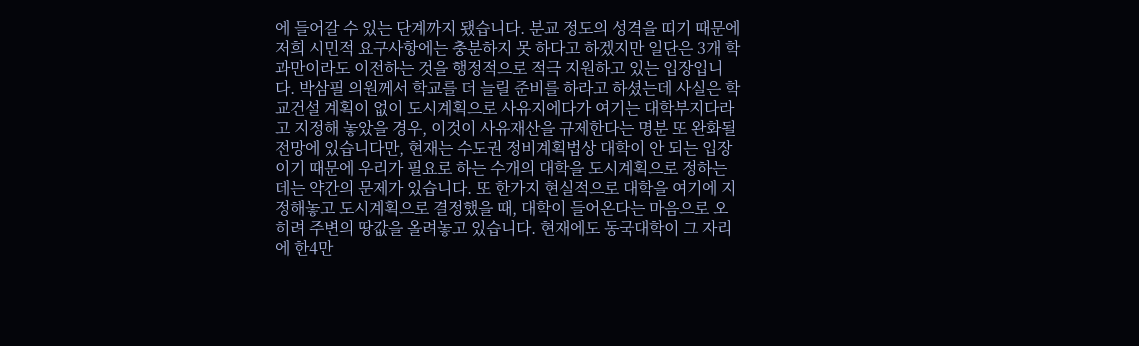에 들어갈 수 있는 단계까지 됐습니다. 분교 정도의 성격을 띠기 때문에 저희 시민적 요구사항에는 충분하지 못 하다고 하겠지만 일단은 3개 학과만이라도 이전하는 것을 행정적으로 적극 지원하고 있는 입장입니다. 박삼필 의원께서 학교를 더 늘릴 준비를 하라고 하셨는데 사실은 학교건설 계획이 없이 도시계획으로 사유지에다가 여기는 대학부지다라고 지정해 놓았을 경우, 이것이 사유재산을 규제한다는 명분 또 완화될 전망에 있습니다만, 현재는 수도권 정비계획법상 대학이 안 되는 입장이기 때문에 우리가 필요로 하는 수개의 대학을 도시계획으로 정하는데는 약간의 문제가 있습니다. 또 한가지 현실적으로 대학을 여기에 지정해놓고 도시계획으로 결정했을 때, 대학이 들어온다는 마음으로 오히려 주변의 땅값을 올려놓고 있습니다. 현재에도 동국대학이 그 자리에 한4만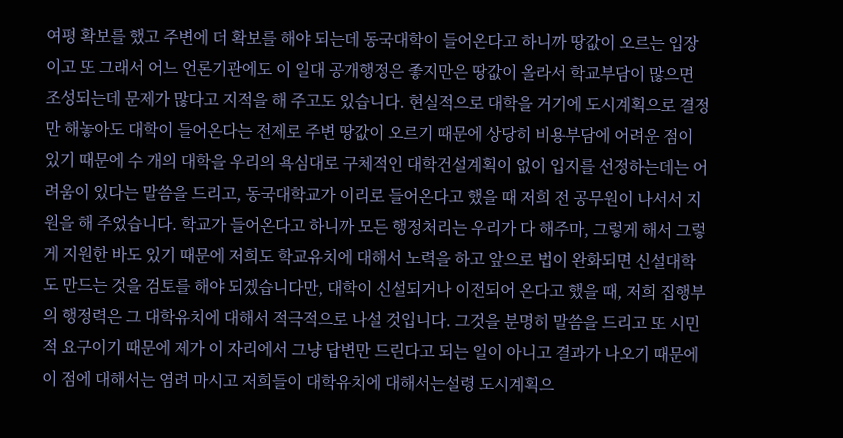여평 확보를 했고 주변에 더 확보를 해야 되는데 동국대학이 들어온다고 하니까 땅값이 오르는 입장이고 또 그래서 어느 언론기관에도 이 일대 공개행정은 좋지만은 땅값이 올라서 학교부담이 많으면 조성되는데 문제가 많다고 지적을 해 주고도 있습니다. 현실적으로 대학을 거기에 도시계획으로 결정만 해놓아도 대학이 들어온다는 전제로 주변 땅값이 오르기 때문에 상당히 비용부담에 어려운 점이 있기 때문에 수 개의 대학을 우리의 욕심대로 구체적인 대학건설계획이 없이 입지를 선정하는데는 어려움이 있다는 말씀을 드리고, 동국대학교가 이리로 들어온다고 했을 때 저희 전 공무원이 나서서 지원을 해 주었습니다. 학교가 들어온다고 하니까 모든 행정처리는 우리가 다 해주마, 그렇게 해서 그렇게 지원한 바도 있기 때문에 저희도 학교유치에 대해서 노력을 하고 앞으로 법이 완화되면 신설대학도 만드는 것을 검토를 해야 되겠습니다만, 대학이 신설되거나 이전되어 온다고 했을 때, 저희 집행부의 행정력은 그 대학유치에 대해서 적극적으로 나설 것입니다. 그것을 분명히 말씀을 드리고 또 시민적 요구이기 때문에 제가 이 자리에서 그냥 답변만 드린다고 되는 일이 아니고 결과가 나오기 때문에 이 점에 대해서는 염려 마시고 저희들이 대학유치에 대해서는설령 도시계획으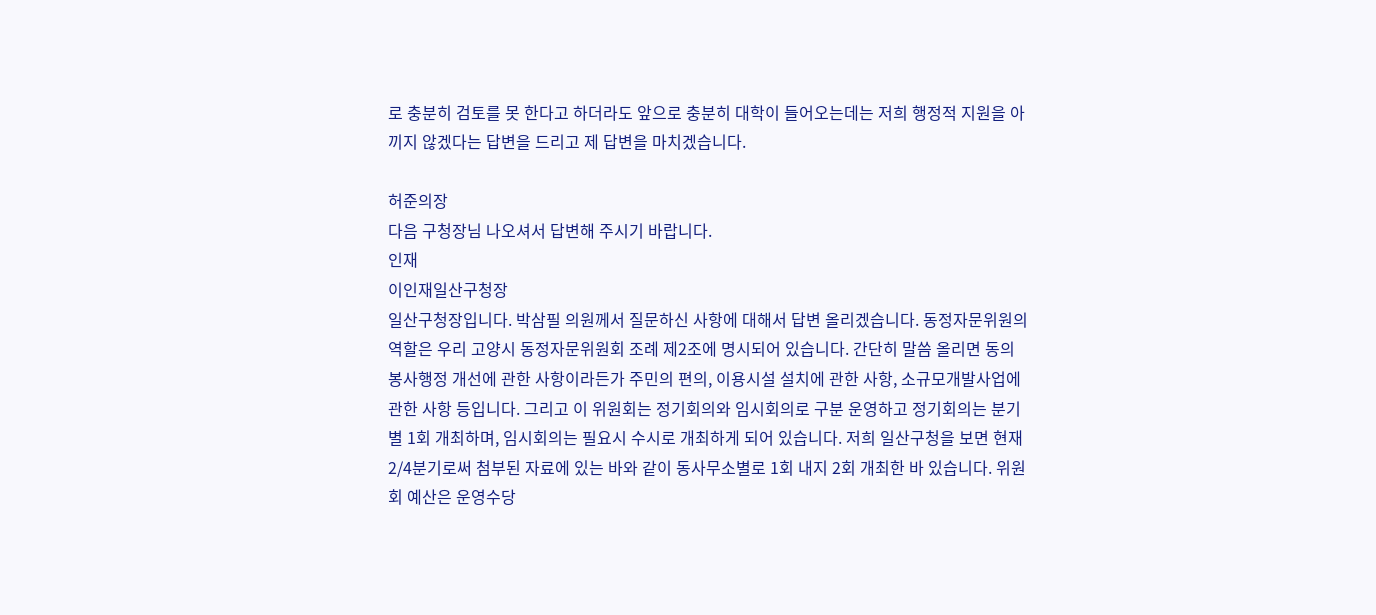로 충분히 검토를 못 한다고 하더라도 앞으로 충분히 대학이 들어오는데는 저희 행정적 지원을 아끼지 않겠다는 답변을 드리고 제 답변을 마치겠습니다.

허준의장
다음 구청장님 나오셔서 답변해 주시기 바랍니다.
인재
이인재일산구청장
일산구청장입니다. 박삼필 의원께서 질문하신 사항에 대해서 답변 올리겠습니다. 동정자문위원의 역할은 우리 고양시 동정자문위원회 조례 제2조에 명시되어 있습니다. 간단히 말씀 올리면 동의 봉사행정 개선에 관한 사항이라든가 주민의 편의, 이용시설 설치에 관한 사항, 소규모개발사업에 관한 사항 등입니다. 그리고 이 위원회는 정기회의와 임시회의로 구분 운영하고 정기회의는 분기별 1회 개최하며, 임시회의는 필요시 수시로 개최하게 되어 있습니다. 저희 일산구청을 보면 현재 2/4분기로써 첨부된 자료에 있는 바와 같이 동사무소별로 1회 내지 2회 개최한 바 있습니다. 위원회 예산은 운영수당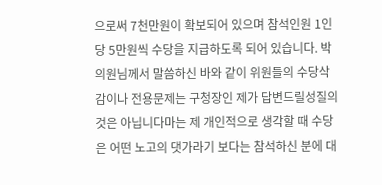으로써 7천만원이 확보되어 있으며 참석인원 1인당 5만원씩 수당을 지급하도록 되어 있습니다. 박의원님께서 말씀하신 바와 같이 위원들의 수당삭감이나 전용문제는 구청장인 제가 답변드릴성질의 것은 아닙니다마는 제 개인적으로 생각할 때 수당은 어떤 노고의 댓가라기 보다는 참석하신 분에 대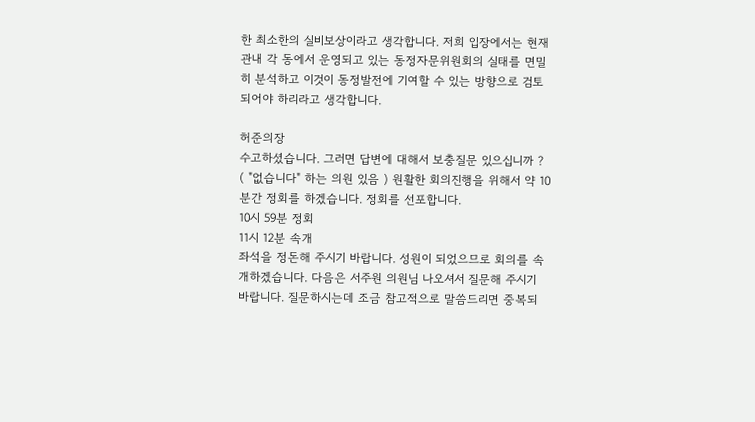한 최소한의 실비보상이라고 생각합니다. 저희 입장에서는 현재 관내 각 동에서 운영되고 있는 동정자문위원회의 실태를 면밀히 분석하고 이것이 동정발전에 기여할 수 있는 방향으로 검토되어야 하리라고 생각합니다.

허준의장
수고하셨습니다. 그러면 답변에 대해서 보충질문 있으십니까 ? ( "없습니다" 하는 의원 있음 ) 원활한 회의진행을 위해서 약 10분간 정회를 하겠습니다. 정회를 선포합니다.
10시 59분 정회
11시 12분 속개
좌석을 정돈해 주시기 바랍니다. 성원이 되었으므로 회의를 속개하겠습니다. 다음은 서주원 의원님 나오셔서 질문해 주시기 바랍니다. 질문하시는데 조금 참고적으로 말씀드리면 중복되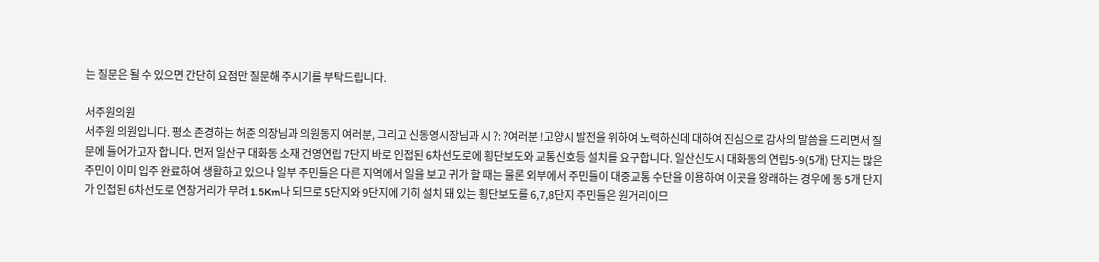는 질문은 될 수 있으면 간단히 요점만 질문해 주시기를 부탁드립니다.

서주원의원
서주원 의원입니다. 평소 존경하는 허준 의장님과 의원동지 여러분, 그리고 신동영시장님과 시 ?: ?여러분 !고양시 발전을 위하여 노력하신데 대하여 진심으로 감사의 말씀을 드리면서 질문에 들어가고자 합니다. 먼저 일산구 대화동 소재 건영연립 7단지 바로 인접된 6차선도로에 횡단보도와 교통신호등 설치를 요구합니다. 일산신도시 대화동의 연립5-9(5개) 단지는 많은 주민이 이미 입주 완료하여 생활하고 있으나 일부 주민들은 다른 지역에서 일을 보고 귀가 할 때는 물론 외부에서 주민들이 대중교통 수단을 이용하여 이곳을 왕래하는 경우에 동 5개 단지가 인접된 6차선도로 연장거리가 무려 1.5Km나 되므로 5단지와 9단지에 기히 설치 돼 있는 횡단보도를 6,7,8단지 주민들은 원거리이므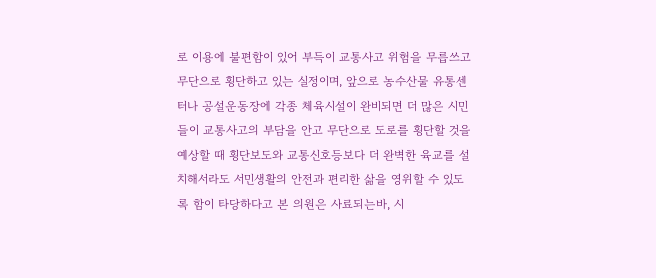로 이용에 불편함이 있어 부득이 교통사고 위험을 무릅쓰고 무단으로 횡단하고 있는 실정이며, 앞으로 농수산물 유통센터나 공설운동장에 각종 체육시설이 완비되면 더 많은 시민들이 교통사고의 부담을 안고 무단으로 도로를 횡단할 것을 예상할 때 횡단보도와 교통신호등보다 더 완벽한 육교를 설치해서라도 서민생활의 안전과 편리한 삶을 영위할 수 있도록 함이 타당하다고 본 의원은 사료되는바, 시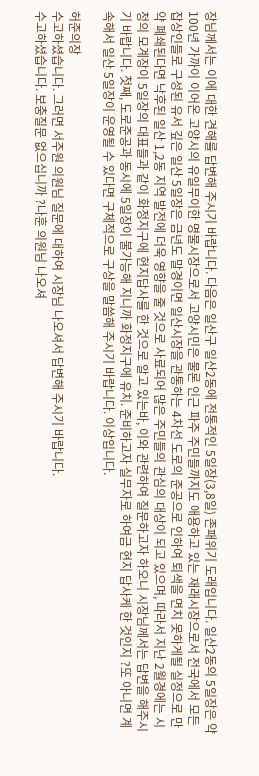장님께서는 이에 대한 견해를 답변해 주시기 바랍니다. 다음은 일산구 일산2동에 전통적인 5일장(3,8일) 존패위기 도래입니다. 일산2동의 5일장은 약 100년 가까이 이어온 고양시의 유일무이한 명물시장으로서 고양시민은 물론 인근 파주 주민들까지도 애용하고 있는 재래시장으로서 전국에서 모든 잡상인들로 구성된 유서 깊은 일산 5일장은 금년도 말경이면 일산시장을 관통하는 4차선 도로의 준공으로 인하여 퇴색을 면치 못하게될 실정으로 만약 폐쇄된다면 낙후된 일산 1,2동 지역 발전에 더욱 영향을 줄 것으로 사료되어 많은 주민들의 관심의 대상이 되고 있으며, 따라서 지난 2월경에는 시청의 모계장이 5일장의 대표들과 같이 화정지구에 현지답사를 한 것으로 알고 있는바, 이와 관련하여 질문하고자 하오니 시장님께서는 답변을 해주시기 바랍니다. 첫째, 도로준공과 동시에 5일장이 불가능해 지니까 화정지구에 유치. 준비하고자 실무자로 하여금 현지 답사케 한 것인지 ?또 아니면 계속해서 일산 5일장이 운영될 수 있다면 구체적으로 구상을 말씀해 주시기 바랍니다. 이상입니다.

허준의장
수고하셨습니다. 그러면 서주원 의원님 질문에 대하여 시장님 나오셔서 답변해 주시기 바랍니다.
수고하셨습니다. 보충질문 없으십니까 ?나훈 의원님 나오셔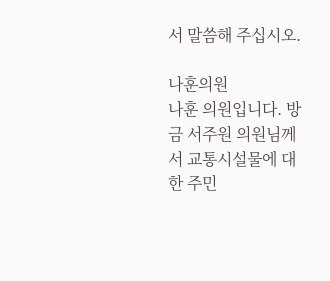서 말씀해 주십시오.

나훈의원
나훈 의원입니다. 방금 서주원 의원님께서 교통시설물에 대한 주민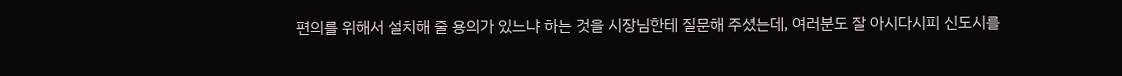편의를 위해서 설치해 줄 용의가 있느냐 하는 것을 시장님한테 질문해 주셨는데, 여러분도 잘 아시다시피 신도시를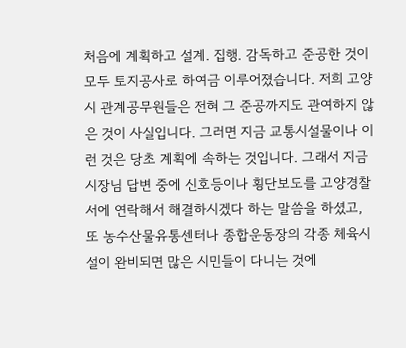처음에 계획하고 설계. 집행. 감독하고 준공한 것이 모두 토지공사로 하여금 이루어졌습니다. 저희 고양시 관계공무원들은 전혀 그 준공까지도 관여하지 않은 것이 사실입니다. 그러면 지금 교통시설물이나 이런 것은 당초 계획에 속하는 것입니다. 그래서 지금 시장님 답변 중에 신호등이나 횡단보도를 고양경찰서에 연락해서 해결하시겠다 하는 말씀을 하셨고, 또 농수산물유통센터나 종합운동장의 각종 체육시설이 완비되면 많은 시민들이 다니는 것에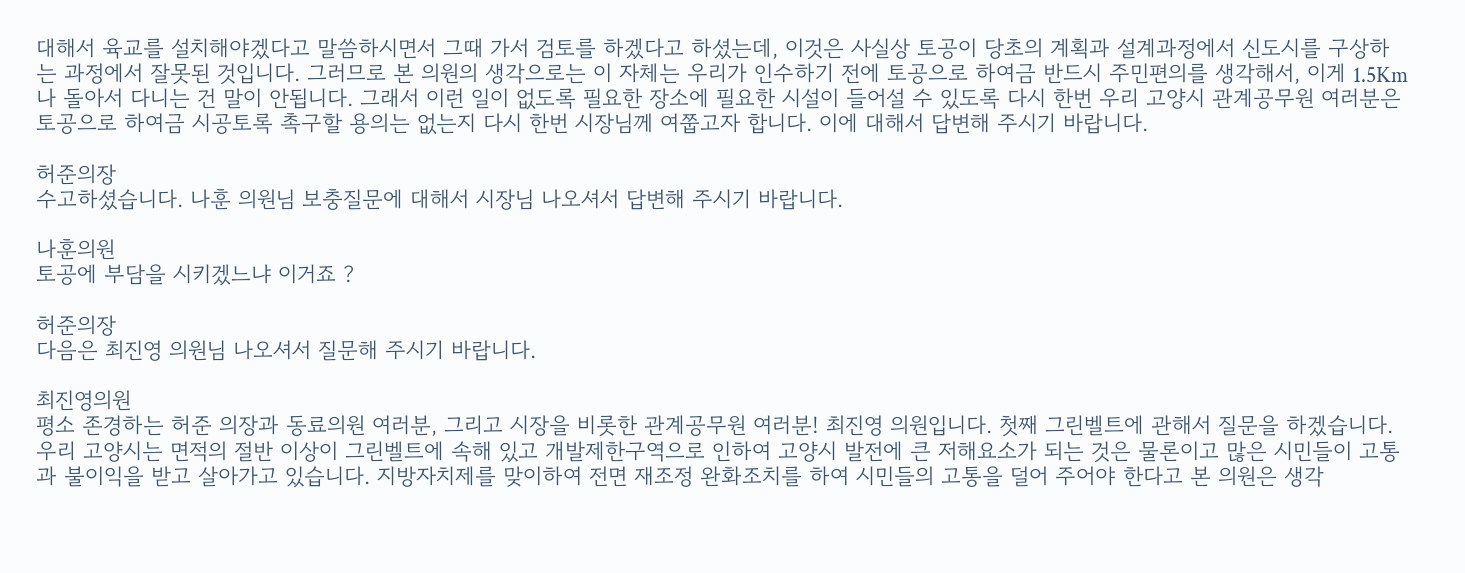대해서 육교를 설치해야겠다고 말씀하시면서 그때 가서 검토를 하겠다고 하셨는데, 이것은 사실상 토공이 당초의 계획과 설계과정에서 신도시를 구상하는 과정에서 잘못된 것입니다. 그러므로 본 의원의 생각으로는 이 자체는 우리가 인수하기 전에 토공으로 하여금 반드시 주민편의를 생각해서, 이게 1.5Km나 돌아서 다니는 건 말이 안됩니다. 그래서 이런 일이 없도록 필요한 장소에 필요한 시설이 들어설 수 있도록 다시 한번 우리 고양시 관계공무원 여러분은 토공으로 하여금 시공토록 촉구할 용의는 없는지 다시 한번 시장님께 여쭙고자 합니다. 이에 대해서 답변해 주시기 바랍니다.

허준의장
수고하셨습니다. 나훈 의원님 보충질문에 대해서 시장님 나오셔서 답변해 주시기 바랍니다.

나훈의원
토공에 부담을 시키겠느냐 이거죠 ?

허준의장
다음은 최진영 의원님 나오셔서 질문해 주시기 바랍니다.

최진영의원
평소 존경하는 허준 의장과 동료의원 여러분, 그리고 시장을 비롯한 관계공무원 여러분! 최진영 의원입니다. 첫째 그린벨트에 관해서 질문을 하겠습니다. 우리 고양시는 면적의 절반 이상이 그린벨트에 속해 있고 개발제한구역으로 인하여 고양시 발전에 큰 저해요소가 되는 것은 물론이고 많은 시민들이 고통과 불이익을 받고 살아가고 있습니다. 지방자치제를 맞이하여 전면 재조정 완화조치를 하여 시민들의 고통을 덜어 주어야 한다고 본 의원은 생각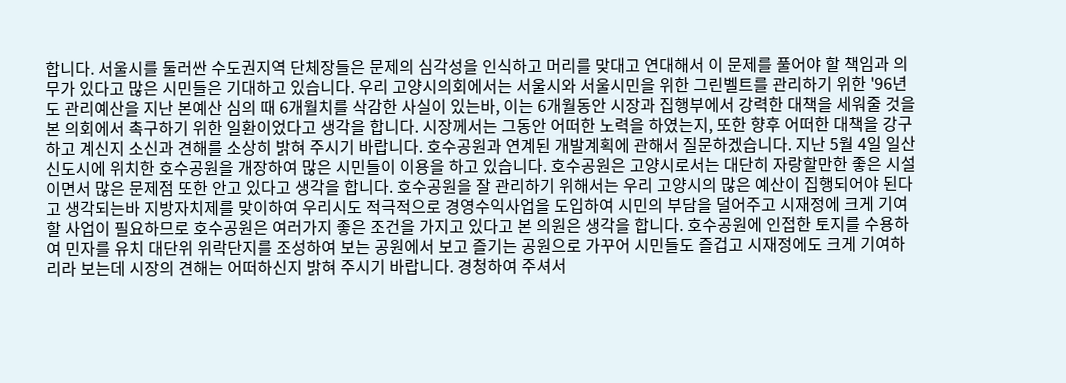합니다. 서울시를 둘러싼 수도권지역 단체장들은 문제의 심각성을 인식하고 머리를 맞대고 연대해서 이 문제를 풀어야 할 책임과 의무가 있다고 많은 시민들은 기대하고 있습니다. 우리 고양시의회에서는 서울시와 서울시민을 위한 그린벨트를 관리하기 위한 '96년도 관리예산을 지난 본예산 심의 때 6개월치를 삭감한 사실이 있는바, 이는 6개월동안 시장과 집행부에서 강력한 대책을 세워줄 것을 본 의회에서 촉구하기 위한 일환이었다고 생각을 합니다. 시장께서는 그동안 어떠한 노력을 하였는지, 또한 향후 어떠한 대책을 강구하고 계신지 소신과 견해를 소상히 밝혀 주시기 바랍니다. 호수공원과 연계된 개발계획에 관해서 질문하겠습니다. 지난 5월 4일 일산신도시에 위치한 호수공원을 개장하여 많은 시민들이 이용을 하고 있습니다. 호수공원은 고양시로서는 대단히 자랑할만한 좋은 시설이면서 많은 문제점 또한 안고 있다고 생각을 합니다. 호수공원을 잘 관리하기 위해서는 우리 고양시의 많은 예산이 집행되어야 된다고 생각되는바 지방자치제를 맞이하여 우리시도 적극적으로 경영수익사업을 도입하여 시민의 부담을 덜어주고 시재정에 크게 기여할 사업이 필요하므로 호수공원은 여러가지 좋은 조건을 가지고 있다고 본 의원은 생각을 합니다. 호수공원에 인접한 토지를 수용하여 민자를 유치 대단위 위락단지를 조성하여 보는 공원에서 보고 즐기는 공원으로 가꾸어 시민들도 즐겁고 시재정에도 크게 기여하리라 보는데 시장의 견해는 어떠하신지 밝혀 주시기 바랍니다. 경청하여 주셔서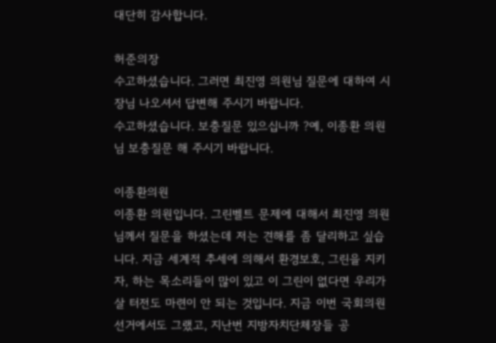대단히 감사합니다.

허준의장
수고하셨습니다. 그러면 최진영 의원님 질문에 대하여 시장님 나오셔서 답변해 주시기 바랍니다.
수고하셨습니다. 보충질문 있으십니까 ?예, 이종환 의원님 보충질문 해 주시기 바랍니다.

이종환의원
이종환 의원입니다. 그린벨트 문제에 대해서 최진영 의원님께서 질문을 하셨는데 저는 견해를 좀 달리하고 싶습니다. 지금 세계적 추세에 의해서 환경보호, 그린을 지키자, 하는 목소리들이 많이 있고 이 그린이 없다면 우리가 살 터전도 마련이 안 되는 것입니다. 지금 이번 국회의원 선거에서도 그랬고, 지난번 지방자치단체장들 공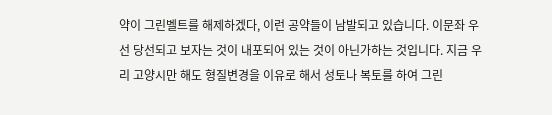약이 그린벨트를 해제하겠다, 이런 공약들이 남발되고 있습니다. 이문좌 우선 당선되고 보자는 것이 내포되어 있는 것이 아닌가하는 것입니다. 지금 우리 고양시만 해도 형질변경을 이유로 해서 성토나 복토를 하여 그린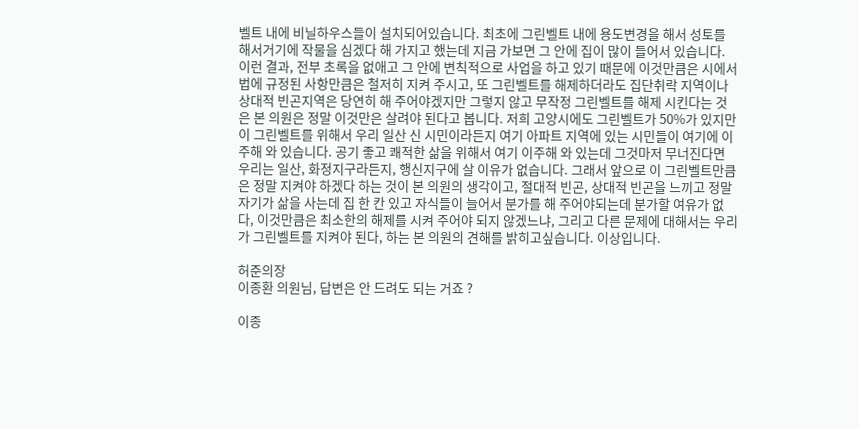벨트 내에 비닐하우스들이 설치되어있습니다. 최초에 그린벨트 내에 용도변경을 해서 성토를 해서거기에 작물을 심겠다 해 가지고 했는데 지금 가보면 그 안에 집이 많이 들어서 있습니다. 이런 결과, 전부 초록을 없애고 그 안에 변칙적으로 사업을 하고 있기 때문에 이것만큼은 시에서 법에 규정된 사항만큼은 철저히 지켜 주시고, 또 그린벨트를 해제하더라도 집단취락 지역이나 상대적 빈곤지역은 당연히 해 주어야겠지만 그렇지 않고 무작정 그린벨트를 해제 시킨다는 것은 본 의원은 정말 이것만은 살려야 된다고 봅니다. 저희 고양시에도 그린벨트가 50%가 있지만 이 그린벨트를 위해서 우리 일산 신 시민이라든지 여기 아파트 지역에 있는 시민들이 여기에 이주해 와 있습니다. 공기 좋고 쾌적한 삶을 위해서 여기 이주해 와 있는데 그것마저 무너진다면 우리는 일산, 화정지구라든지, 행신지구에 살 이유가 없습니다. 그래서 앞으로 이 그린벨트만큼은 정말 지켜야 하겠다 하는 것이 본 의원의 생각이고, 절대적 빈곤, 상대적 빈곤을 느끼고 정말 자기가 삶을 사는데 집 한 칸 있고 자식들이 늘어서 분가를 해 주어야되는데 분가할 여유가 없다, 이것만큼은 최소한의 해제를 시켜 주어야 되지 않겠느냐, 그리고 다른 문제에 대해서는 우리가 그린벨트를 지켜야 된다, 하는 본 의원의 견해를 밝히고싶습니다. 이상입니다.

허준의장
이종환 의원님, 답변은 안 드려도 되는 거죠 ?

이종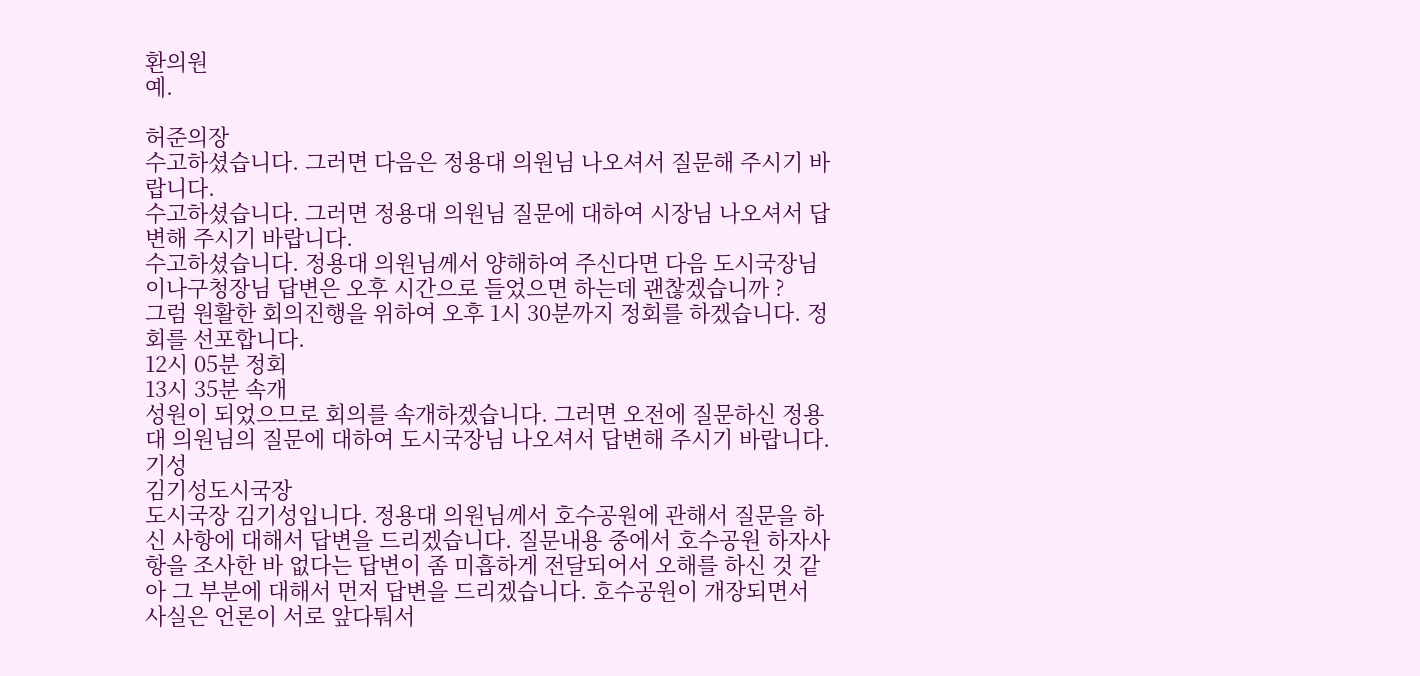환의원
예.

허준의장
수고하셨습니다. 그러면 다음은 정용대 의원님 나오셔서 질문해 주시기 바랍니다.
수고하셨습니다. 그러면 정용대 의원님 질문에 대하여 시장님 나오셔서 답변해 주시기 바랍니다.
수고하셨습니다. 정용대 의원님께서 양해하여 주신다면 다음 도시국장님이나구청장님 답변은 오후 시간으로 들었으면 하는데 괜찮겠습니까 ?
그럼 원활한 회의진행을 위하여 오후 1시 30분까지 정회를 하겠습니다. 정회를 선포합니다.
12시 05분 정회
13시 35분 속개
성원이 되었으므로 회의를 속개하겠습니다. 그러면 오전에 질문하신 정용대 의원님의 질문에 대하여 도시국장님 나오셔서 답변해 주시기 바랍니다.
기성
김기성도시국장
도시국장 김기성입니다. 정용대 의원님께서 호수공원에 관해서 질문을 하신 사항에 대해서 답변을 드리겠습니다. 질문내용 중에서 호수공원 하자사항을 조사한 바 없다는 답변이 좀 미흡하게 전달되어서 오해를 하신 것 같아 그 부분에 대해서 먼저 답변을 드리겠습니다. 호수공원이 개장되면서 사실은 언론이 서로 앞다퉈서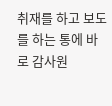취재를 하고 보도를 하는 통에 바로 감사원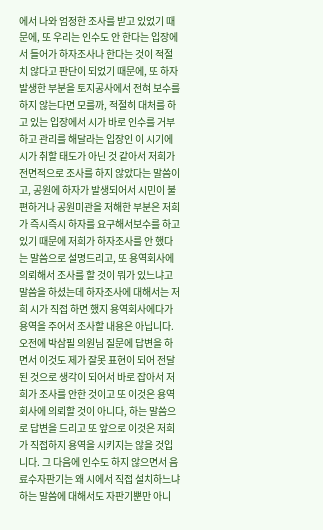에서 나와 엄정한 조사를 받고 있었기 때문에, 또 우리는 인수도 안 한다는 입장에서 들어가 하자조사나 한다는 것이 적절치 않다고 판단이 되었기 때문에, 또 하자 발생한 부분을 토지공사에서 전혀 보수를 하지 않는다면 모를까, 적절히 대처를 하고 있는 입장에서 시가 바로 인수를 거부하고 관리를 해달라는 입장인 이 시기에 시가 취할 태도가 아닌 것 같아서 저희가 전면적으로 조사를 하지 않았다는 말씀이고, 공원에 하자가 발생되어서 시민이 불편하거나 공원미관을 저해한 부분은 저희가 즉시즉시 하자를 요구해서보수를 하고 있기 때문에 저희가 하자조사를 안 했다는 말씀으로 설명드리고, 또 용역회사에 의뢰해서 조사를 할 것이 뭐가 있느냐고 말씀을 하셨는데 하자조사에 대해서는 저희 시가 직접 하면 했지 용역회사에다가 용역을 주어서 조사할 내용은 아닙니다. 오전에 박삼필 의원님 질문에 답변을 하면서 이것도 제가 잘못 표현이 되어 전달된 것으로 생각이 되어서 바로 잡아서 저희가 조사를 안한 것이고 또 이것은 용역회사에 의뢰할 것이 아니다, 하는 말씀으로 답변을 드리고 또 앞으로 이것은 저희가 직접하지 용역을 시키지는 않을 것입니다. 그 다음에 인수도 하지 않으면서 음료수자판기는 왜 시에서 직접 설치하느냐 하는 말씀에 대해서도 자판기뿐만 아니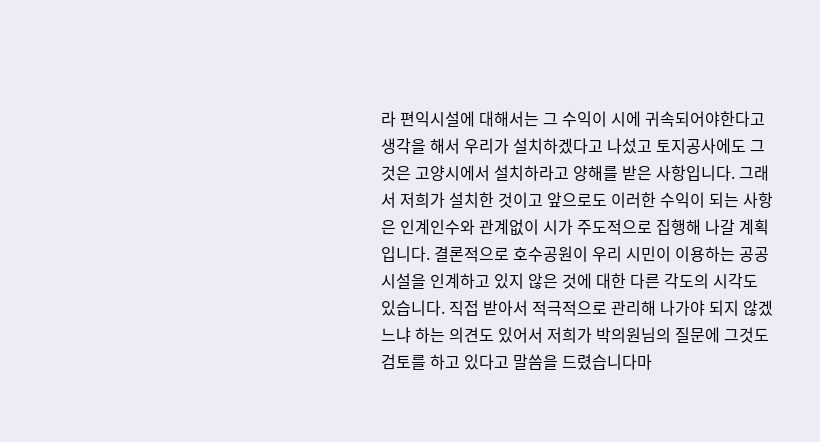라 편익시설에 대해서는 그 수익이 시에 귀속되어야한다고 생각을 해서 우리가 설치하겠다고 나섰고 토지공사에도 그것은 고양시에서 설치하라고 양해를 받은 사항입니다. 그래서 저희가 설치한 것이고 앞으로도 이러한 수익이 되는 사항은 인계인수와 관계없이 시가 주도적으로 집행해 나갈 계획입니다. 결론적으로 호수공원이 우리 시민이 이용하는 공공시설을 인계하고 있지 않은 것에 대한 다른 각도의 시각도 있습니다. 직접 받아서 적극적으로 관리해 나가야 되지 않겠느냐 하는 의견도 있어서 저희가 박의원님의 질문에 그것도 검토를 하고 있다고 말씀을 드렸습니다마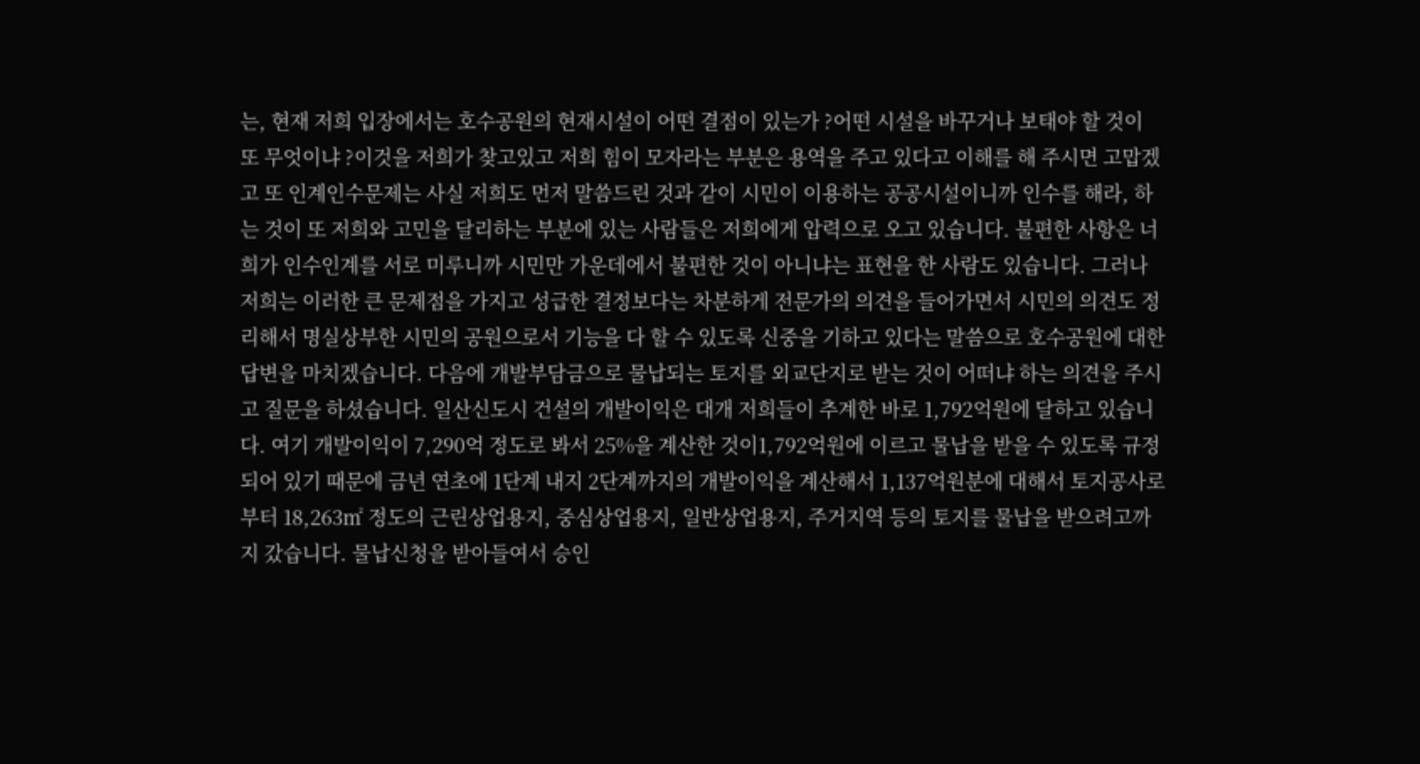는, 현재 저희 입장에서는 호수공원의 현재시설이 어떤 결점이 있는가 ?어떤 시설을 바꾸거나 보태야 할 것이 또 무엇이냐 ?이것을 저희가 찾고있고 저희 힘이 모자라는 부분은 용역을 주고 있다고 이해를 해 주시면 고맙겠고 또 인계인수문제는 사실 저희도 먼저 말씀드린 것과 같이 시민이 이용하는 공공시설이니까 인수를 해라, 하는 것이 또 저희와 고민을 달리하는 부분에 있는 사람들은 저희에게 압력으로 오고 있습니다. 불편한 사항은 너희가 인수인계를 서로 미루니까 시민만 가운데에서 불편한 것이 아니냐는 표현을 한 사람도 있습니다. 그러나 저희는 이러한 큰 문제점을 가지고 성급한 결정보다는 차분하게 전문가의 의견을 들어가면서 시민의 의견도 정리해서 명실상부한 시민의 공원으로서 기능을 다 할 수 있도록 신중을 기하고 있다는 말씀으로 호수공원에 대한 답변을 마치겠습니다. 다음에 개발부담금으로 물납되는 토지를 외교단지로 받는 것이 어떠냐 하는 의견을 주시고 질문을 하셨습니다. 일산신도시 건설의 개발이익은 대개 저희들이 추계한 바로 1,792억원에 달하고 있습니다. 여기 개발이익이 7,290억 정도로 봐서 25%을 계산한 것이1,792억원에 이르고 물납을 받을 수 있도록 규정되어 있기 때문에 금년 연초에 1단계 내지 2단계까지의 개발이익을 계산해서 1,137억원분에 대해서 토지공사로부터 18,263㎡ 정도의 근린상업용지, 중심상업용지, 일반상업용지, 주거지역 등의 토지를 물납을 받으려고까지 갔습니다. 물납신청을 받아들여서 승인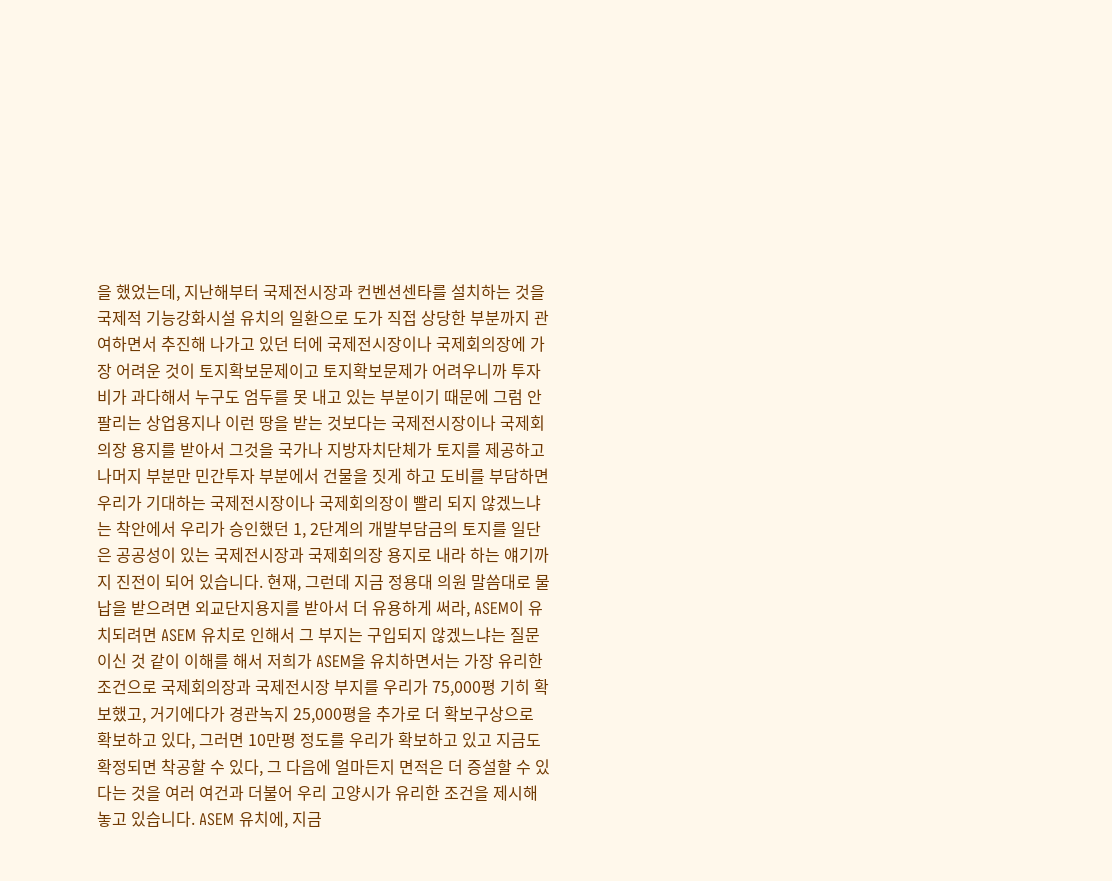을 했었는데, 지난해부터 국제전시장과 컨벤션센타를 설치하는 것을 국제적 기능강화시설 유치의 일환으로 도가 직접 상당한 부분까지 관여하면서 추진해 나가고 있던 터에 국제전시장이나 국제회의장에 가장 어려운 것이 토지확보문제이고 토지확보문제가 어려우니까 투자비가 과다해서 누구도 엄두를 못 내고 있는 부분이기 때문에 그럼 안 팔리는 상업용지나 이런 땅을 받는 것보다는 국제전시장이나 국제회의장 용지를 받아서 그것을 국가나 지방자치단체가 토지를 제공하고 나머지 부분만 민간투자 부분에서 건물을 짓게 하고 도비를 부담하면 우리가 기대하는 국제전시장이나 국제회의장이 빨리 되지 않겠느냐는 착안에서 우리가 승인했던 1, 2단계의 개발부담금의 토지를 일단은 공공성이 있는 국제전시장과 국제회의장 용지로 내라 하는 얘기까지 진전이 되어 있습니다. 현재, 그런데 지금 정용대 의원 말씀대로 물납을 받으려면 외교단지용지를 받아서 더 유용하게 써라, ASEM이 유치되려면 ASEM 유치로 인해서 그 부지는 구입되지 않겠느냐는 질문이신 것 같이 이해를 해서 저희가 ASEM을 유치하면서는 가장 유리한 조건으로 국제회의장과 국제전시장 부지를 우리가 75,000평 기히 확보했고, 거기에다가 경관녹지 25,000평을 추가로 더 확보구상으로 확보하고 있다, 그러면 10만평 정도를 우리가 확보하고 있고 지금도 확정되면 착공할 수 있다, 그 다음에 얼마든지 면적은 더 증설할 수 있다는 것을 여러 여건과 더불어 우리 고양시가 유리한 조건을 제시해 놓고 있습니다. ASEM 유치에, 지금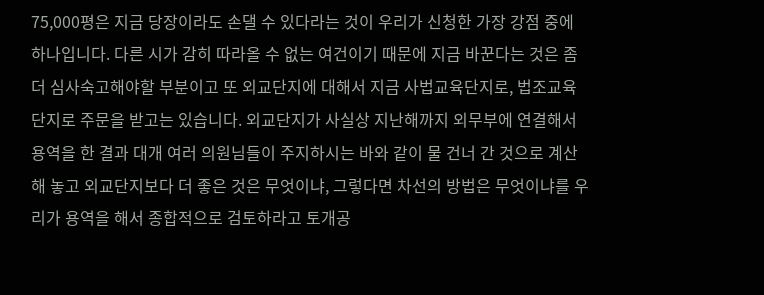75,000평은 지금 당장이라도 손댈 수 있다라는 것이 우리가 신청한 가장 강점 중에 하나입니다. 다른 시가 감히 따라올 수 없는 여건이기 때문에 지금 바꾼다는 것은 좀 더 심사숙고해야할 부분이고 또 외교단지에 대해서 지금 사법교육단지로, 법조교육단지로 주문을 받고는 있습니다. 외교단지가 사실상 지난해까지 외무부에 연결해서 용역을 한 결과 대개 여러 의원님들이 주지하시는 바와 같이 물 건너 간 것으로 계산해 놓고 외교단지보다 더 좋은 것은 무엇이냐, 그렇다면 차선의 방법은 무엇이냐를 우리가 용역을 해서 종합적으로 검토하라고 토개공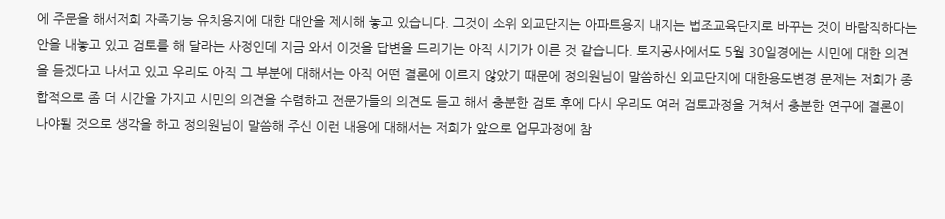에 주문을 해서저희 자족기능 유치용지에 대한 대안을 제시해 놓고 있습니다. 그것이 소위 외교단지는 아파트용지 내지는 법조교육단지로 바꾸는 것이 바람직하다는 안을 내놓고 있고 검토를 해 달라는 사정인데 지금 와서 이것을 답변을 드리기는 아직 시기가 이른 것 같습니다. 토지공사에서도 5월 30일경에는 시민에 대한 의견을 듣겠다고 나서고 있고 우리도 아직 그 부분에 대해서는 아직 어떤 결론에 이르지 않았기 때문에 정의원님이 말씀하신 외교단지에 대한용도변경 문제는 저희가 종합적으로 좀 더 시간을 가지고 시민의 의견을 수렴하고 전문가들의 의견도 듣고 해서 충분한 검토 후에 다시 우리도 여러 검토과정을 거쳐서 충분한 연구에 결론이 나야될 것으로 생각을 하고 정의원님이 말씀해 주신 이런 내용에 대해서는 저희가 앞으로 업무과정에 참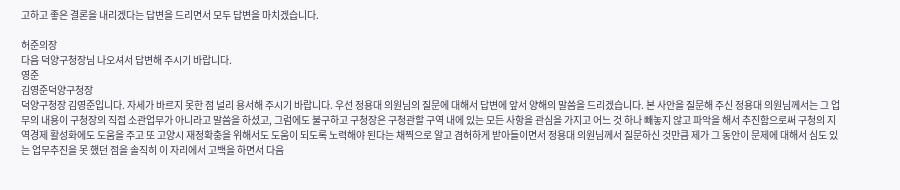고하고 좋은 결론을 내리겠다는 답변을 드리면서 모두 답변을 마치겠습니다.

허준의장
다음 덕양구청장님 나오셔서 답변해 주시기 바랍니다.
영준
김영준덕양구청장
덕양구청장 김영준입니다. 자세가 바르지 못한 점 널리 용서해 주시기 바랍니다. 우선 정용대 의원님의 질문에 대해서 답변에 앞서 양해의 말씀을 드리겠습니다. 본 사안을 질문해 주신 정용대 의원님께서는 그 업무의 내용이 구청장의 직접 소관업무가 아니라고 말씀을 하셨고, 그럼에도 불구하고 구청장은 구청관할 구역 내에 있는 모든 사항을 관심을 가지고 어느 것 하나 빼놓지 않고 파악을 해서 추진함으로써 구청의 지역경제 활성화에도 도움을 주고 또 고양시 재정확충을 위해서도 도움이 되도록 노력해야 된다는 채찍으로 알고 겸허하게 받아들이면서 정용대 의원님께서 질문하신 것만큼 제가 그 동안이 문제에 대해서 심도 있는 업무추진을 못 했던 점을 솔직히 이 자리에서 고백을 하면서 다음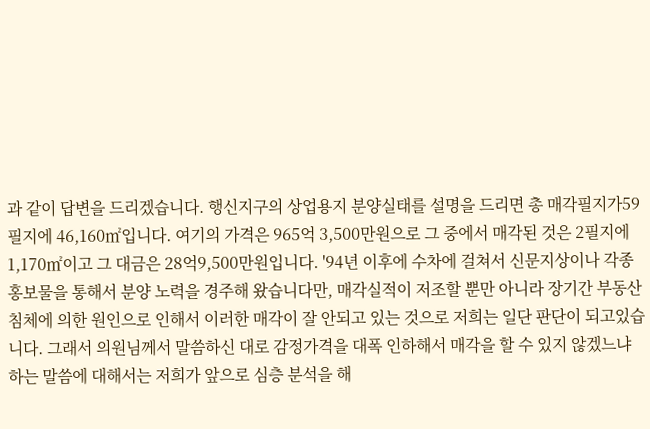과 같이 답변을 드리겠습니다. 행신지구의 상업용지 분양실태를 설명을 드리면 총 매각필지가59필지에 46,160㎡입니다. 여기의 가격은 965억 3,500만원으로 그 중에서 매각된 것은 2필지에 1,170㎡이고 그 대금은 28억9,500만원입니다. '94년 이후에 수차에 걸쳐서 신문지상이나 각종홍보물을 통해서 분양 노력을 경주해 왔습니다만, 매각실적이 저조할 뿐만 아니라 장기간 부동산 침체에 의한 원인으로 인해서 이러한 매각이 잘 안되고 있는 것으로 저희는 일단 판단이 되고있습니다. 그래서 의원님께서 말씀하신 대로 감정가격을 대폭 인하해서 매각을 할 수 있지 않겠느냐 하는 말씀에 대해서는 저희가 앞으로 심층 분석을 해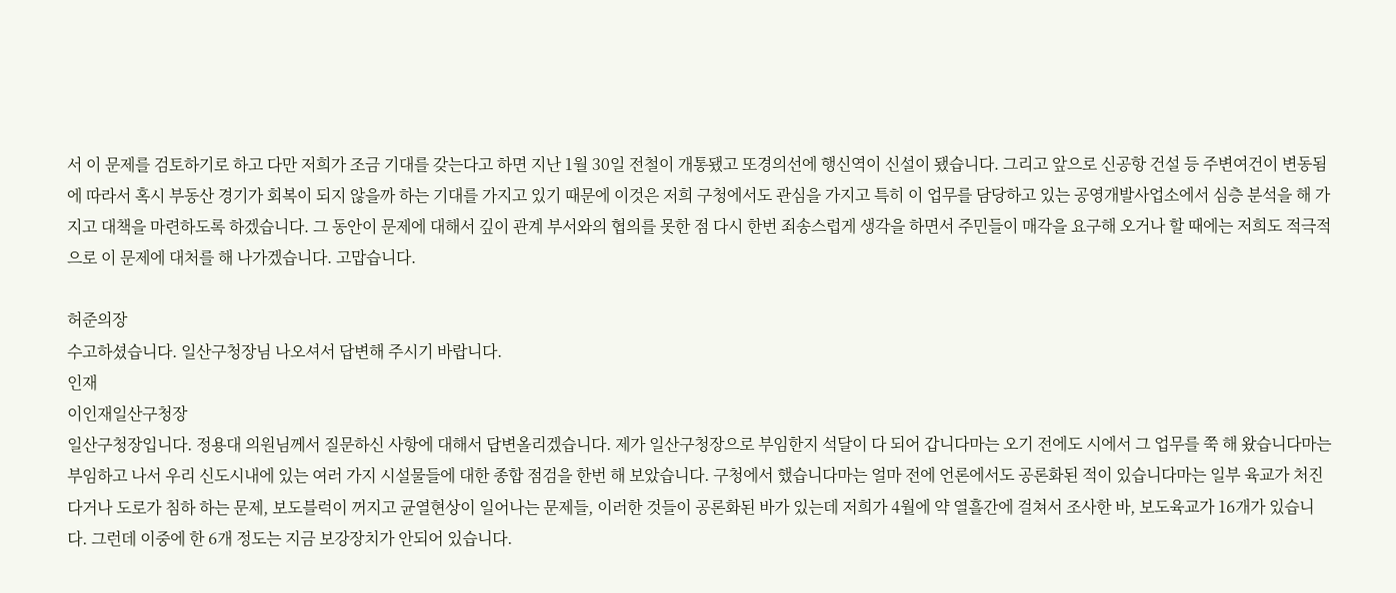서 이 문제를 검토하기로 하고 다만 저희가 조금 기대를 갖는다고 하면 지난 1월 30일 전철이 개통됐고 또경의선에 행신역이 신설이 됐습니다. 그리고 앞으로 신공항 건설 등 주변여건이 변동됨에 따라서 혹시 부동산 경기가 회복이 되지 않을까 하는 기대를 가지고 있기 때문에 이것은 저희 구청에서도 관심을 가지고 특히 이 업무를 담당하고 있는 공영개발사업소에서 심층 분석을 해 가지고 대책을 마련하도록 하겠습니다. 그 동안이 문제에 대해서 깊이 관계 부서와의 협의를 못한 점 다시 한번 죄송스럽게 생각을 하면서 주민들이 매각을 요구해 오거나 할 때에는 저희도 적극적으로 이 문제에 대처를 해 나가겠습니다. 고맙습니다.

허준의장
수고하셨습니다. 일산구청장님 나오셔서 답변해 주시기 바랍니다.
인재
이인재일산구청장
일산구청장입니다. 정용대 의원님께서 질문하신 사항에 대해서 답변올리겠습니다. 제가 일산구청장으로 부임한지 석달이 다 되어 갑니다마는 오기 전에도 시에서 그 업무를 쭉 해 왔습니다마는 부임하고 나서 우리 신도시내에 있는 여러 가지 시설물들에 대한 종합 점검을 한번 해 보았습니다. 구청에서 했습니다마는 얼마 전에 언론에서도 공론화된 적이 있습니다마는 일부 육교가 처진다거나 도로가 침하 하는 문제, 보도블럭이 꺼지고 균열현상이 일어나는 문제들, 이러한 것들이 공론화된 바가 있는데 저희가 4월에 약 열흘간에 걸쳐서 조사한 바, 보도육교가 16개가 있습니다. 그런데 이중에 한 6개 정도는 지금 보강장치가 안되어 있습니다.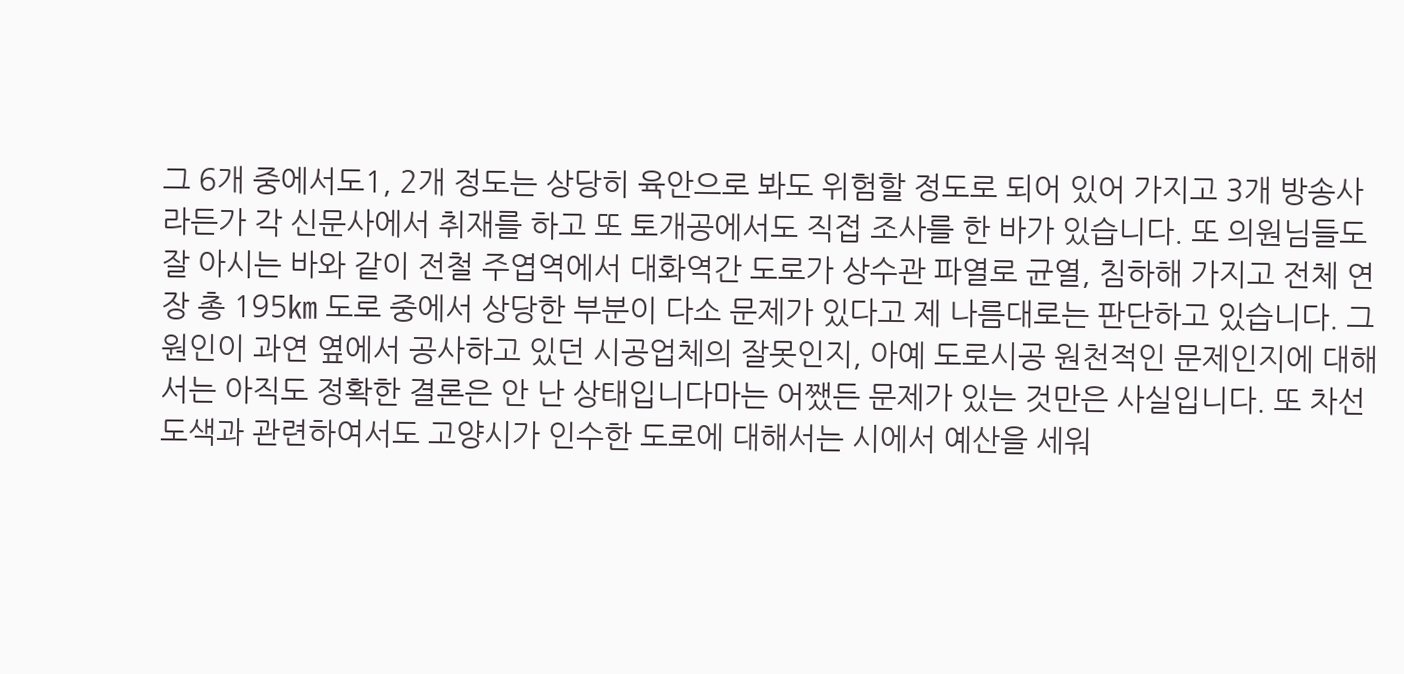그 6개 중에서도1, 2개 정도는 상당히 육안으로 봐도 위험할 정도로 되어 있어 가지고 3개 방송사라든가 각 신문사에서 취재를 하고 또 토개공에서도 직접 조사를 한 바가 있습니다. 또 의원님들도 잘 아시는 바와 같이 전철 주엽역에서 대화역간 도로가 상수관 파열로 균열, 침하해 가지고 전체 연장 총 195㎞ 도로 중에서 상당한 부분이 다소 문제가 있다고 제 나름대로는 판단하고 있습니다. 그 원인이 과연 옆에서 공사하고 있던 시공업체의 잘못인지, 아예 도로시공 원천적인 문제인지에 대해서는 아직도 정확한 결론은 안 난 상태입니다마는 어쨌든 문제가 있는 것만은 사실입니다. 또 차선도색과 관련하여서도 고양시가 인수한 도로에 대해서는 시에서 예산을 세워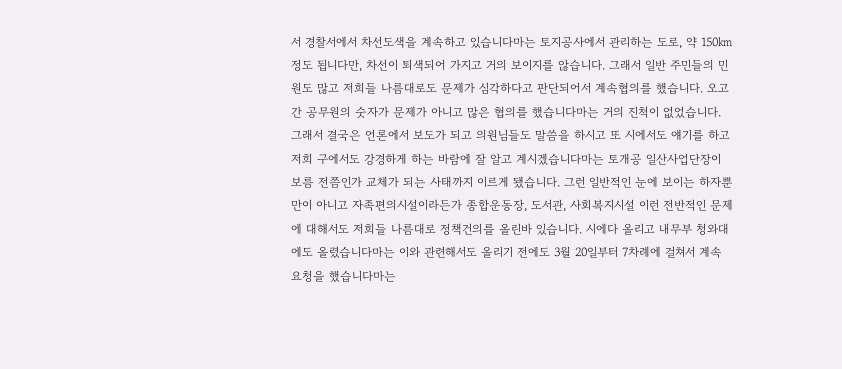서 경찰서에서 차선도색을 계속하고 있습니다마는 토지공사에서 관리하는 도로, 약 150㎞ 정도 됩니다만, 차선이 퇴색되어 가지고 거의 보이지를 않습니다. 그래서 일반 주민들의 민원도 많고 저희들 나름대로도 문제가 심각하다고 판단되어서 계속협의를 했습니다. 오고간 공무원의 숫자가 문제가 아니고 많은 협의를 했습니다마는 거의 진척이 없었습니다. 그래서 결국은 언론에서 보도가 되고 의원님들도 말씀을 하시고 또 시에서도 얘기를 하고 저희 구에서도 강경하게 하는 바람에 잘 알고 계시겠습니다마는 토개공 일산사업단장이 보름 전쯤인가 교체가 되는 사태까지 이르게 됐습니다. 그런 일반적인 눈에 보이는 하자뿐만이 아니고 자족편의시설이라든가 종합운동장, 도서관, 사회복지시설 이런 전반적인 문제에 대해서도 저희들 나름대로 정책건의를 올린바 있습니다. 시에다 올리고 내무부 청와대에도 올렸습니다마는 이와 관련해서도 올리기 전에도 3월 20일부터 7차례에 걸쳐서 계속 요청을 했습니다마는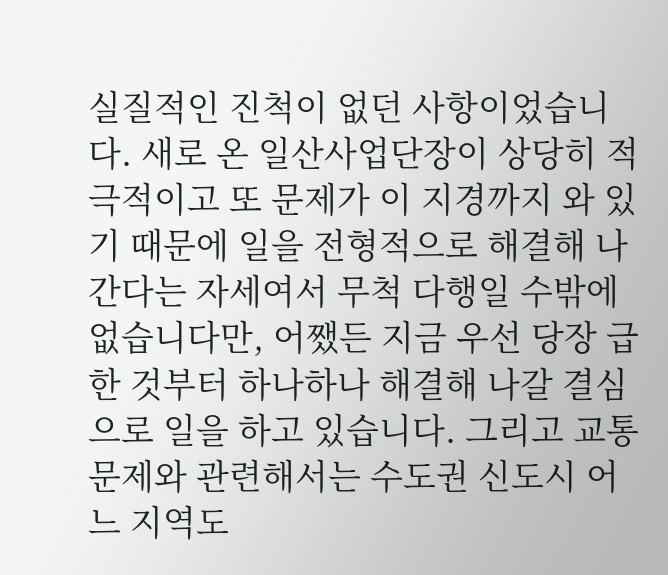실질적인 진척이 없던 사항이었습니다. 새로 온 일산사업단장이 상당히 적극적이고 또 문제가 이 지경까지 와 있기 때문에 일을 전형적으로 해결해 나간다는 자세여서 무척 다행일 수밖에 없습니다만, 어쨌든 지금 우선 당장 급한 것부터 하나하나 해결해 나갈 결심으로 일을 하고 있습니다. 그리고 교통문제와 관련해서는 수도권 신도시 어느 지역도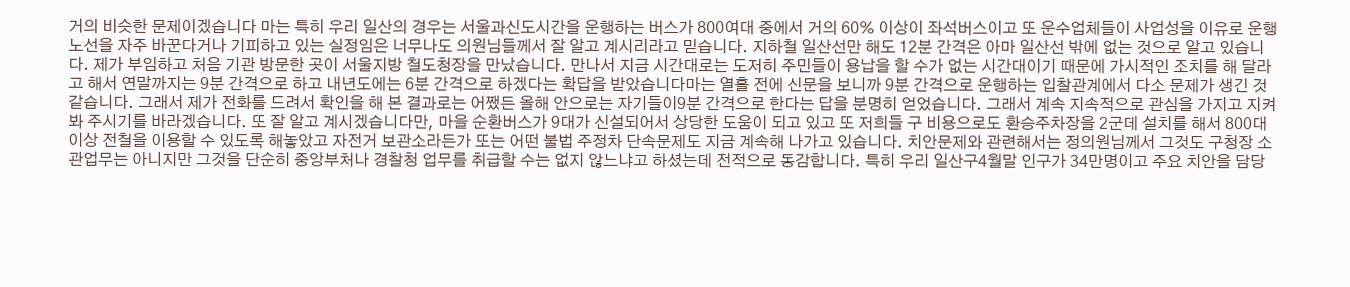거의 비슷한 문제이겠습니다 마는 특히 우리 일산의 경우는 서울과신도시간을 운행하는 버스가 800여대 중에서 거의 60% 이상이 좌석버스이고 또 운수업체들이 사업성을 이유로 운행노선을 자주 바꾼다거나 기피하고 있는 실정임은 너무나도 의원님들께서 잘 알고 계시리라고 믿습니다. 지하철 일산선만 해도 12분 간격은 아마 일산선 밖에 없는 것으로 알고 있습니다. 제가 부임하고 처음 기관 방문한 곳이 서울지방 철도청장을 만났습니다. 만나서 지금 시간대로는 도저히 주민들이 용납을 할 수가 없는 시간대이기 때문에 가시적인 조치를 해 달라고 해서 연말까지는 9분 간격으로 하고 내년도에는 6분 간격으로 하겠다는 확답을 받았습니다마는 열흘 전에 신문을 보니까 9분 간격으로 운행하는 입찰관계에서 다소 문제가 생긴 것 같습니다. 그래서 제가 전화를 드려서 확인을 해 본 결과로는 어쨌든 올해 안으로는 자기들이9분 간격으로 한다는 답을 분명히 얻었습니다. 그래서 계속 지속적으로 관심을 가지고 지켜 봐 주시기를 바라겠습니다. 또 잘 알고 계시겠습니다만, 마을 순환버스가 9대가 신설되어서 상당한 도움이 되고 있고 또 저희들 구 비용으로도 환승주차장을 2군데 설치를 해서 800대 이상 전철을 이용할 수 있도록 해놓았고 자전거 보관소라든가 또는 어떤 불법 주정차 단속문제도 지금 계속해 나가고 있습니다. 치안문제와 관련해서는 정의원님께서 그것도 구청장 소관업무는 아니지만 그것을 단순히 중앙부처나 경찰청 업무를 취급할 수는 없지 않느냐고 하셨는데 전적으로 동감합니다. 특히 우리 일산구4월말 인구가 34만명이고 주요 치안을 담당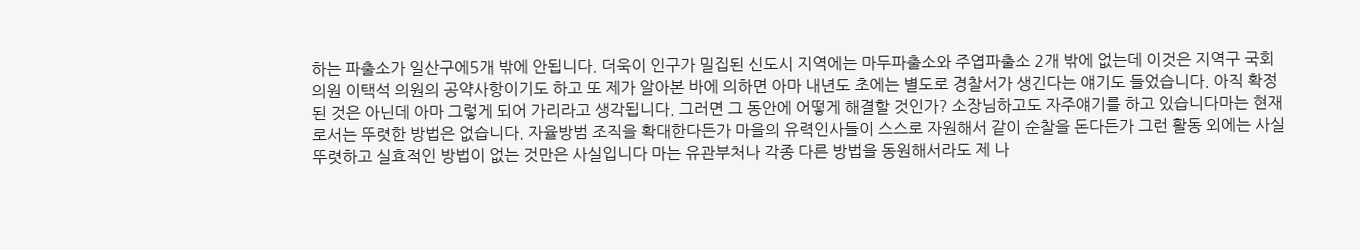하는 파출소가 일산구에5개 밖에 안됩니다. 더욱이 인구가 밀집된 신도시 지역에는 마두파출소와 주엽파출소 2개 밖에 없는데 이것은 지역구 국회의원 이택석 의원의 공약사항이기도 하고 또 제가 알아본 바에 의하면 아마 내년도 초에는 별도로 경찰서가 생긴다는 얘기도 들었습니다. 아직 확정된 것은 아닌데 아마 그렇게 되어 가리라고 생각됩니다. 그러면 그 동안에 어떻게 해결할 것인가? 소장님하고도 자주얘기를 하고 있습니다마는 현재로서는 뚜렷한 방법은 없습니다. 자율방범 조직을 확대한다든가 마을의 유력인사들이 스스로 자원해서 같이 순찰을 돈다든가 그런 활동 외에는 사실 뚜렷하고 실효적인 방법이 없는 것만은 사실입니다 마는 유관부처나 각종 다른 방법을 동원해서라도 제 나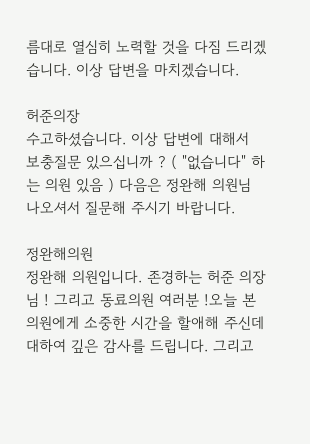름대로 열심히 노력할 것을 다짐 드리겠습니다. 이상 답변을 마치겠습니다.

허준의장
수고하셨습니다. 이상 답변에 대해서 보충질문 있으십니까 ? ( "없습니다" 하는 의원 있음 ) 다음은 정완해 의원님 나오셔서 질문해 주시기 바랍니다.

정완해의원
정완해 의원입니다. 존경하는 허준 의장님 ! 그리고 동료의원 여러분 !오늘 본 의원에게 소중한 시간을 할애해 주신데 대하여 깊은 감사를 드립니다. 그리고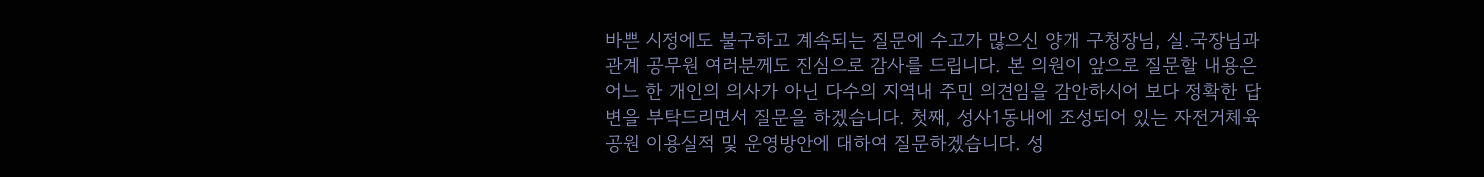바쁜 시정에도 불구하고 계속되는 질문에 수고가 많으신 양개 구청장님, 실.국장님과 관계 공무원 여러분께도 진심으로 감사를 드립니다. 본 의원이 앞으로 질문할 내용은 어느 한 개인의 의사가 아닌 다수의 지역내 주민 의견임을 감안하시어 보다 정확한 답변을 부탁드리면서 질문을 하겠습니다. 첫째, 성사1동내에 조성되어 있는 자전거체육공원 이용실적 및 운영방안에 대하여 질문하겠습니다. 성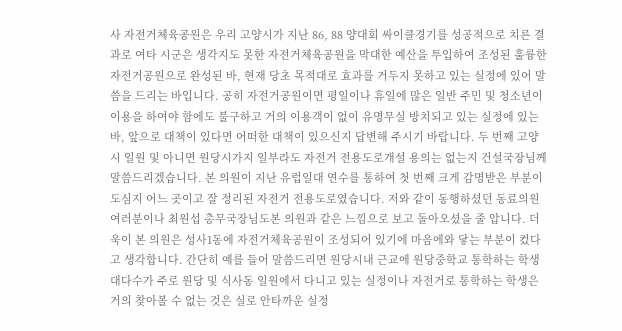사 자전거체육공원은 우리 고양시가 지난 86, 88 양대회 싸이클경기를 성공적으로 치른 결과로 여타 시군은 생각지도 못한 자전거체육공원을 막대한 예산을 투입하여 조성된 훌륭한 자전거공원으로 완성된 바, 현재 당초 목적대로 효과를 거두지 못하고 있는 실정에 있어 말씀을 드리는 바입니다. 공히 자전거공원이면 평일이나 휴일에 많은 일반 주민 및 청소년이 이용을 하여야 함에도 불구하고 거의 이용객이 없이 유명무실 방치되고 있는 실정에 있는 바, 앞으로 대책이 있다면 어떠한 대책이 있으신지 답변해 주시기 바랍니다. 두 번째 고양시 일원 및 아니면 원당시가지 일부라도 자전거 전용도로개설 용의는 없는지 건설국장님께 말씀드리겠습니다. 본 의원이 지난 유럽일대 연수를 통하여 첫 번째 크게 감명받은 부분이 도심지 어느 곳이고 잘 정리된 자전거 전용도로였습니다. 저와 같이 동행하셨던 동료의원 여러분이나 최원섭 총무국장님도본 의원과 같은 느낌으로 보고 돌아오셨을 줄 압니다. 더욱이 본 의원은 성사1동에 자전거체육공원이 조성되어 있기에 마음에와 닿는 부분이 컸다고 생각합니다. 간단히 예를 들어 말씀드리면 원당시내 근교에 원당중학교 통학하는 학생 대다수가 주로 원당 및 식사동 일원에서 다니고 있는 실정이나 자전거로 통학하는 학생은 거의 찾아볼 수 없는 것은 실로 안타까운 실정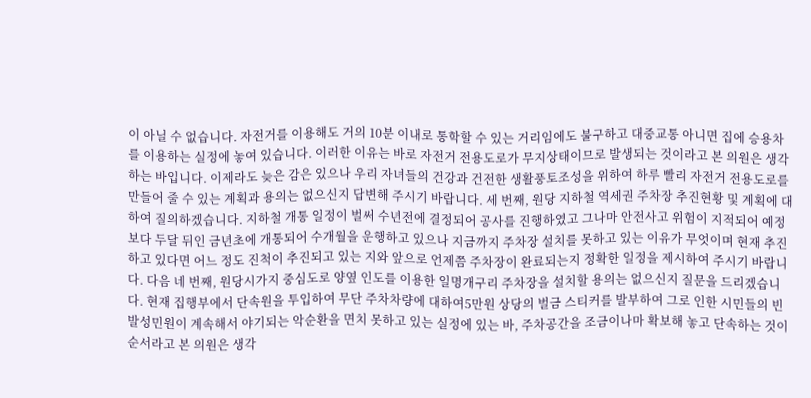이 아닐 수 없습니다. 자전거를 이용해도 거의 10분 이내로 통학할 수 있는 거리임에도 불구하고 대중교통 아니면 집에 승용차를 이용하는 실정에 놓여 있습니다. 이러한 이유는 바로 자전거 전용도로가 무지상태이므로 발생되는 것이라고 본 의원은 생각하는 바입니다. 이제라도 늦은 감은 있으나 우리 자녀들의 건강과 건전한 생활풍토조성을 위하여 하루 빨리 자전거 전용도로를 만들어 줄 수 있는 계획과 용의는 없으신지 답변해 주시기 바랍니다. 세 번째, 원당 지하철 역세권 주차장 추진현황 및 계획에 대하여 질의하겠습니다. 지하철 개통 일정이 벌써 수년전에 결정되어 공사를 진행하였고 그나마 안전사고 위험이 지적되어 예정보다 두달 뒤인 금년초에 개통되어 수개월을 운행하고 있으나 지금까지 주차장 설치를 못하고 있는 이유가 무엇이며 현재 추진하고 있다면 어느 정도 진척이 추진되고 있는 지와 앞으로 언제쯤 주차장이 완료되는지 정확한 일정을 제시하여 주시기 바랍니다. 다음 네 번째, 원당시가지 중심도로 양옆 인도를 이용한 일명개구리 주차장을 설치할 용의는 없으신지 질문을 드리겠습니다. 현재 집행부에서 단속원을 투입하여 무단 주차차량에 대하여5만원 상당의 벌금 스티커를 발부하여 그로 인한 시민들의 빈발성민원이 계속해서 야기되는 악순환을 면치 못하고 있는 실정에 있는 바, 주차공간을 조금이나마 확보해 놓고 단속하는 것이 순서라고 본 의원은 생각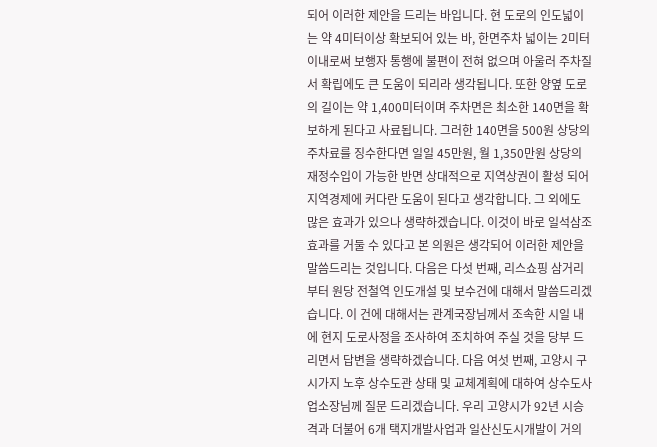되어 이러한 제안을 드리는 바입니다. 현 도로의 인도넓이는 약 4미터이상 확보되어 있는 바, 한면주차 넓이는 2미터 이내로써 보행자 통행에 불편이 전혀 없으며 아울러 주차질서 확립에도 큰 도움이 되리라 생각됩니다. 또한 양옆 도로의 길이는 약 1,400미터이며 주차면은 최소한 140면을 확보하게 된다고 사료됩니다. 그러한 140면을 500원 상당의 주차료를 징수한다면 일일 45만원, 월 1,350만원 상당의 재정수입이 가능한 반면 상대적으로 지역상권이 활성 되어 지역경제에 커다란 도움이 된다고 생각합니다. 그 외에도 많은 효과가 있으나 생략하겠습니다. 이것이 바로 일석삼조 효과를 거둘 수 있다고 본 의원은 생각되어 이러한 제안을 말씀드리는 것입니다. 다음은 다섯 번째, 리스쇼핑 삼거리부터 원당 전철역 인도개설 및 보수건에 대해서 말씀드리겠습니다. 이 건에 대해서는 관계국장님께서 조속한 시일 내에 현지 도로사정을 조사하여 조치하여 주실 것을 당부 드리면서 답변을 생략하겠습니다. 다음 여섯 번째, 고양시 구시가지 노후 상수도관 상태 및 교체계획에 대하여 상수도사업소장님께 질문 드리겠습니다. 우리 고양시가 92년 시승격과 더불어 6개 택지개발사업과 일산신도시개발이 거의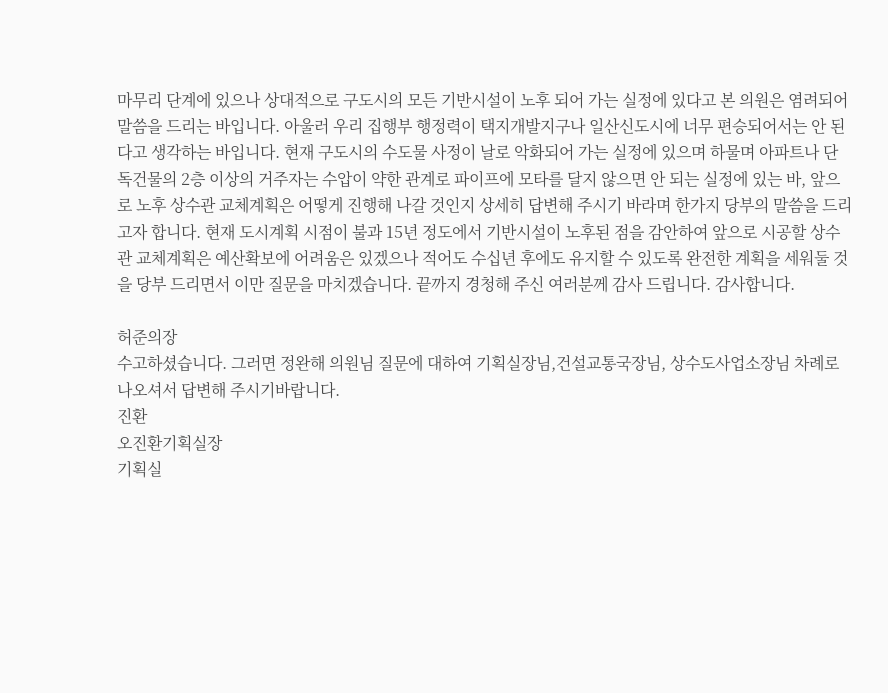마무리 단계에 있으나 상대적으로 구도시의 모든 기반시설이 노후 되어 가는 실정에 있다고 본 의원은 염려되어 말씀을 드리는 바입니다. 아울러 우리 집행부 행정력이 택지개발지구나 일산신도시에 너무 편승되어서는 안 된다고 생각하는 바입니다. 현재 구도시의 수도물 사정이 날로 악화되어 가는 실정에 있으며 하물며 아파트나 단독건물의 2층 이상의 거주자는 수압이 약한 관계로 파이프에 모타를 달지 않으면 안 되는 실정에 있는 바, 앞으로 노후 상수관 교체계획은 어떻게 진행해 나갈 것인지 상세히 답변해 주시기 바라며 한가지 당부의 말씀을 드리고자 합니다. 현재 도시계획 시점이 불과 15년 정도에서 기반시설이 노후된 점을 감안하여 앞으로 시공할 상수관 교체계획은 예산확보에 어려움은 있겠으나 적어도 수십년 후에도 유지할 수 있도록 완전한 계획을 세워둘 것을 당부 드리면서 이만 질문을 마치겠습니다. 끝까지 경청해 주신 여러분께 감사 드립니다. 감사합니다.

허준의장
수고하셨습니다. 그러면 정완해 의원님 질문에 대하여 기획실장님,건설교통국장님, 상수도사업소장님 차례로 나오셔서 답변해 주시기바랍니다.
진환
오진환기획실장
기획실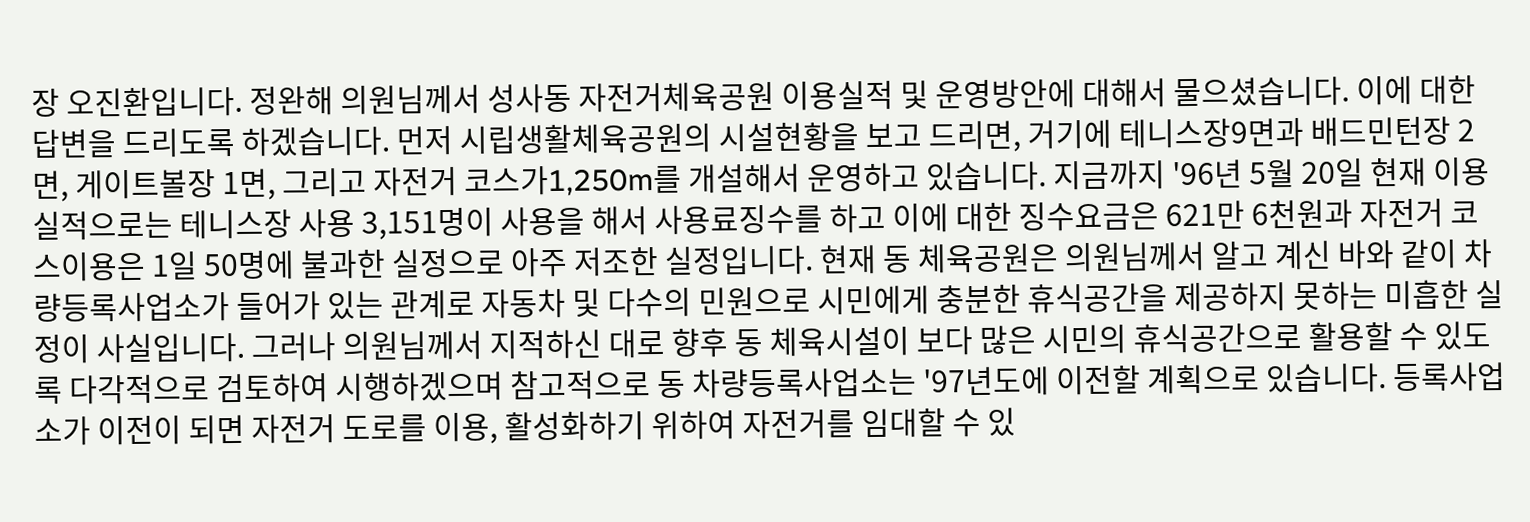장 오진환입니다. 정완해 의원님께서 성사동 자전거체육공원 이용실적 및 운영방안에 대해서 물으셨습니다. 이에 대한 답변을 드리도록 하겠습니다. 먼저 시립생활체육공원의 시설현황을 보고 드리면, 거기에 테니스장9면과 배드민턴장 2면, 게이트볼장 1면, 그리고 자전거 코스가1,250m를 개설해서 운영하고 있습니다. 지금까지 '96년 5월 20일 현재 이용실적으로는 테니스장 사용 3,151명이 사용을 해서 사용료징수를 하고 이에 대한 징수요금은 621만 6천원과 자전거 코스이용은 1일 50명에 불과한 실정으로 아주 저조한 실정입니다. 현재 동 체육공원은 의원님께서 알고 계신 바와 같이 차량등록사업소가 들어가 있는 관계로 자동차 및 다수의 민원으로 시민에게 충분한 휴식공간을 제공하지 못하는 미흡한 실정이 사실입니다. 그러나 의원님께서 지적하신 대로 향후 동 체육시설이 보다 많은 시민의 휴식공간으로 활용할 수 있도록 다각적으로 검토하여 시행하겠으며 참고적으로 동 차량등록사업소는 '97년도에 이전할 계획으로 있습니다. 등록사업소가 이전이 되면 자전거 도로를 이용, 활성화하기 위하여 자전거를 임대할 수 있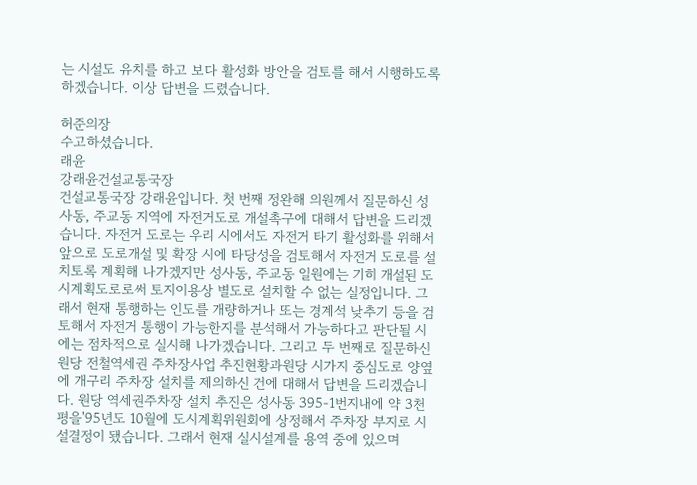는 시설도 유치를 하고 보다 활성화 방안을 검토를 해서 시행하도록 하겠습니다. 이상 답변을 드렸습니다.

허준의장
수고하셨습니다.
래윤
강래윤건설교통국장
건설교통국장 강래윤입니다. 첫 번째 정완해 의원께서 질문하신 성사동, 주교동 지역에 자전거도로 개설촉구에 대해서 답변을 드리겠습니다. 자전거 도로는 우리 시에서도 자전거 타기 활성화를 위해서 앞으로 도로개설 및 확장 시에 타당성을 검토해서 자전거 도로를 설치토록 계획해 나가겠지만 성사동, 주교동 일원에는 기히 개설된 도시계획도로로써 토지이용상 별도로 설치할 수 없는 실정입니다. 그래서 현재 통행하는 인도를 개량하거나 또는 경계석 낮추기 등을 검토해서 자전거 통행이 가능한지를 분석해서 가능하다고 판단될 시에는 점차적으로 실시해 나가겠습니다. 그리고 두 번째로 질문하신 원당 전철역세권 주차장사업 추진현황과원당 시가지 중심도로 양옆에 개구리 주차장 설치를 제의하신 건에 대해서 답변을 드리겠습니다. 원당 역세권주차장 설치 추진은 성사동 395-1번지내에 약 3천평을'95년도 10월에 도시계획위원회에 상정해서 주차장 부지로 시설결정이 됐습니다. 그래서 현재 실시설계를 용역 중에 있으며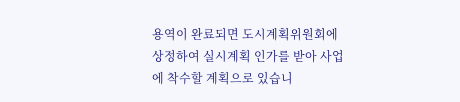용역이 완료되면 도시계획위원회에 상정하여 실시계획 인가를 받아 사업에 착수할 계획으로 있습니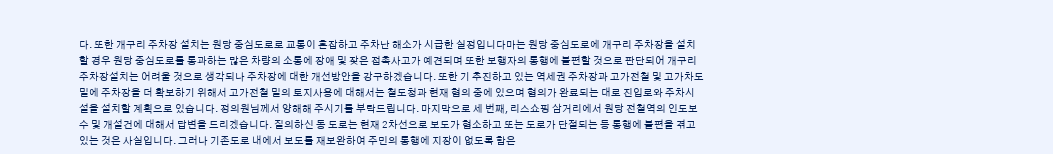다. 또한 개구리 주차장 설치는 원당 중심도로로 교통이 혼잡하고 주차난 해소가 시급한 실정입니다마는 원당 중심도로에 개구리 주차장을 설치할 경우 원당 중심도로를 통과하는 많은 차량의 소통에 장애 및 잦은 접촉사고가 예견되며 또한 보행자의 통행에 불편할 것으로 판단되어 개구리 주차장설치는 어려울 것으로 생각되나 주차장에 대한 개선방안을 강구하겠습니다. 또한 기 추진하고 있는 역세권 주차장과 고가전철 및 고가차도 밑에 주차장을 더 확보하기 위해서 고가전철 밑의 토지사용에 대해서는 철도청과 현재 협의 중에 있으며 협의가 완료되는 대로 진입로와 주차시설을 설치할 계획으로 있습니다. 정의원님께서 양해해 주시기를 부탁드립니다. 마지막으로 세 번째, 리스쇼핑 삼거리에서 원당 전철역의 인도보수 및 개설건에 대해서 답변을 드리겠습니다. 질의하신 동 도로는 현재 2차선으로 보도가 협소하고 또는 도로가 단절되는 등 통행에 불편을 겪고 있는 것은 사실입니다. 그러나 기존도로 내에서 보도를 재보완하여 주민의 통행에 지장이 없도록 함은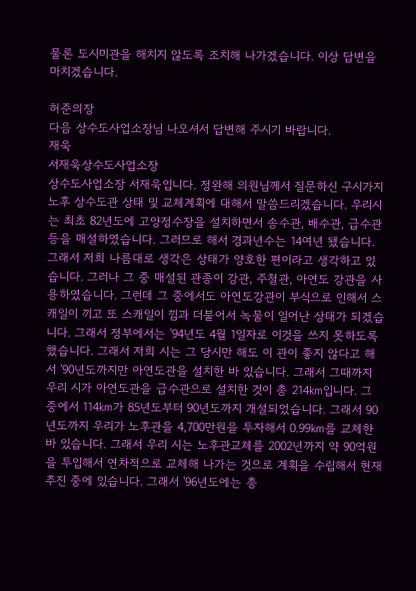물론 도시미관을 해치지 않도록 조치해 나가겠습니다. 이상 답변을 마치겠습니다.

허준의장
다음 상수도사업소장님 나오셔서 답변해 주시기 바랍니다.
재욱
서재욱상수도사업소장
상수도사업소장 서재욱입니다. 정완해 의원님께서 질문하신 구시가지 노후 상수도관 상태 및 교체계획에 대해서 말씀드리겠습니다. 우리시는 최초 82년도에 고양정수장을 설치하면서 송수관, 배수관, 급수관 등을 매설하였습니다. 그러므로 해서 경과년수는 14여년 됐습니다. 그래서 저희 나름대로 생각은 상태가 양호한 편이라고 생각하고 있습니다. 그러나 그 중 매설된 관종이 강관, 주철관, 아연도 강관을 사용하였습니다. 그런데 그 중에서도 아연도강관이 부식으로 인해서 스캐일이 끼고 또 스캐일이 낌과 더불어서 녹물이 일어난 상태가 되겠습니다. 그래서 정부에서는 '94년도 4월 1일자로 이것을 쓰지 못하도록 했습니다. 그래서 저희 시는 그 당시만 해도 이 관이 좋지 않다고 해서 '90년도까지만 아연도관을 설치한 바 있습니다. 그래서 그때까지 우리 시가 아연도관을 급수관으로 설치한 것이 총 214㎞입니다. 그 중에서 114㎞가 85년도부터 90년도까지 개설되었습니다. 그래서 90년도까지 우리가 노후관을 4,700만원을 투자해서 0.99㎞를 교체한 바 있습니다. 그래서 우리 시는 노후관교체를 2002년까지 약 90억원을 투입해서 연차적으로 교체해 나가는 것으로 계획을 수립해서 현재 추진 중에 있습니다. 그래서 '96년도에는 총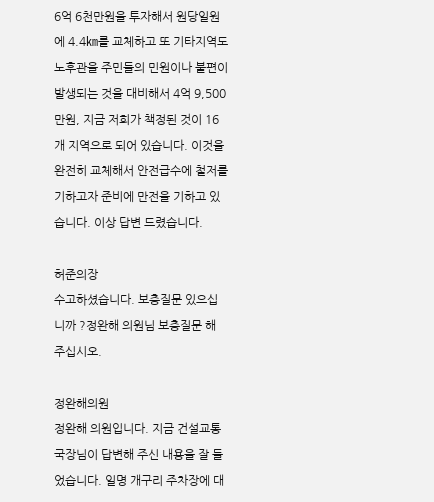6억 6천만원을 투자해서 원당일원에 4.4㎞를 교체하고 또 기타지역도 노후관을 주민들의 민원이나 불편이 발생되는 것을 대비해서 4억 9,500만원, 지금 저희가 책정된 것이 16개 지역으로 되어 있습니다. 이것을 완전히 교체해서 안전급수에 철저를 기하고자 준비에 만전을 기하고 있습니다. 이상 답변 드렸습니다.

허준의장
수고하셨습니다. 보충질문 있으십니까 ?정완해 의원님 보충질문 해 주십시오.

정완해의원
정완해 의원입니다. 지금 건설교통국장님이 답변해 주신 내용을 잘 들었습니다. 일명 개구리 주차장에 대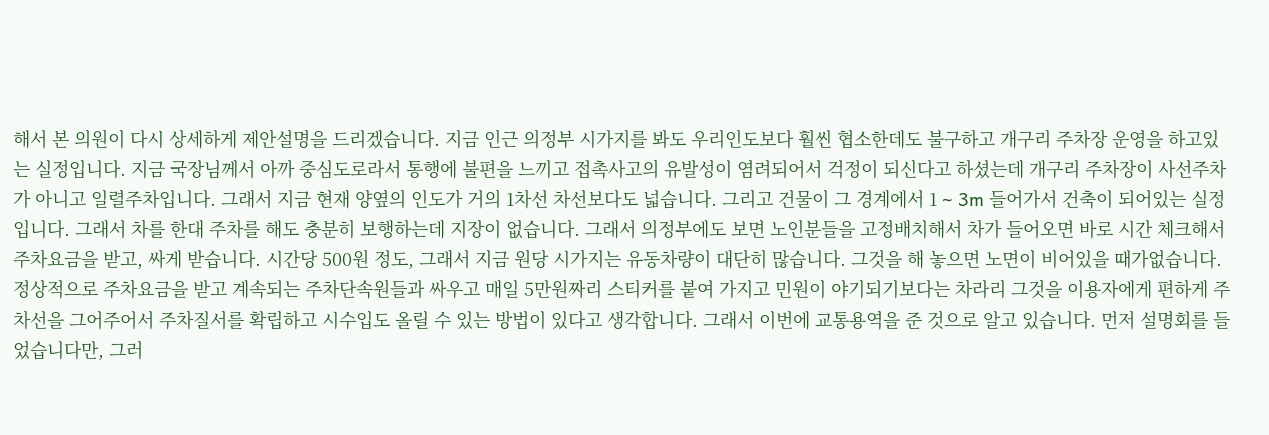해서 본 의원이 다시 상세하게 제안설명을 드리겠습니다. 지금 인근 의정부 시가지를 봐도 우리인도보다 훨씬 협소한데도 불구하고 개구리 주차장 운영을 하고있는 실정입니다. 지금 국장님께서 아까 중심도로라서 통행에 불편을 느끼고 접촉사고의 유발성이 염려되어서 걱정이 되신다고 하셨는데 개구리 주차장이 사선주차가 아니고 일렬주차입니다. 그래서 지금 현재 양옆의 인도가 거의 1차선 차선보다도 넓습니다. 그리고 건물이 그 경계에서 1 ∼ 3m 들어가서 건축이 되어있는 실정입니다. 그래서 차를 한대 주차를 해도 충분히 보행하는데 지장이 없습니다. 그래서 의정부에도 보면 노인분들을 고정배치해서 차가 들어오면 바로 시간 체크해서 주차요금을 받고, 싸게 받습니다. 시간당 500원 정도, 그래서 지금 원당 시가지는 유동차량이 대단히 많습니다. 그것을 해 놓으면 노면이 비어있을 때가없습니다. 정상적으로 주차요금을 받고 계속되는 주차단속원들과 싸우고 매일 5만원짜리 스티커를 붙여 가지고 민원이 야기되기보다는 차라리 그것을 이용자에게 편하게 주차선을 그어주어서 주차질서를 확립하고 시수입도 올릴 수 있는 방법이 있다고 생각합니다. 그래서 이번에 교통용역을 준 것으로 알고 있습니다. 먼저 설명회를 들었습니다만, 그러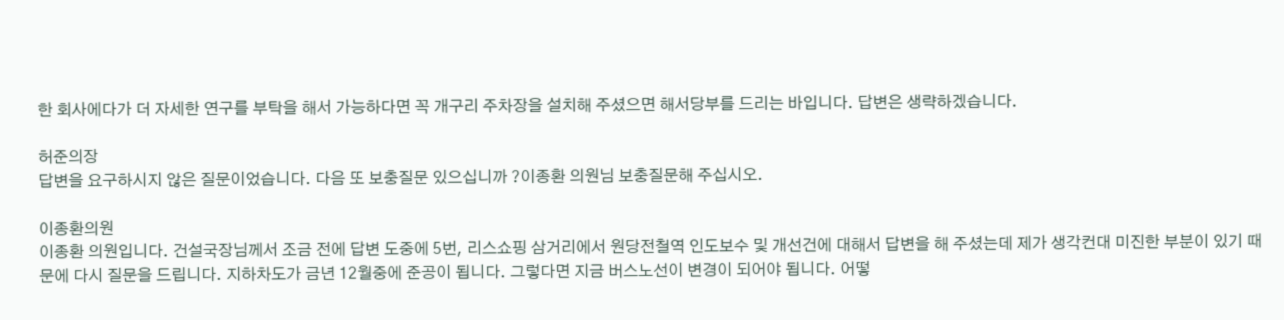한 회사에다가 더 자세한 연구를 부탁을 해서 가능하다면 꼭 개구리 주차장을 설치해 주셨으면 해서당부를 드리는 바입니다. 답변은 생략하겠습니다.

허준의장
답변을 요구하시지 않은 질문이었습니다. 다음 또 보충질문 있으십니까 ?이종환 의원님 보충질문해 주십시오.

이종환의원
이종환 의원입니다. 건설국장님께서 조금 전에 답변 도중에 5번, 리스쇼핑 삼거리에서 원당전철역 인도보수 및 개선건에 대해서 답변을 해 주셨는데 제가 생각컨대 미진한 부분이 있기 때문에 다시 질문을 드립니다. 지하차도가 금년 12월중에 준공이 됩니다. 그렇다면 지금 버스노선이 변경이 되어야 됩니다. 어떻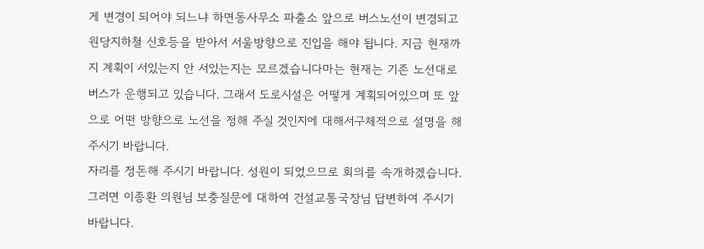게 변경이 되어야 되느냐 하면동사무소 파출소 앞으로 버스노선이 변경되고 원당지하철 신호등을 받아서 서울방향으로 진입을 해야 됩니다. 지금 현재까지 계획이 서있는지 안 서있는지는 모르겠습니다마는 현재는 기존 노선대로버스가 운행되고 있습니다. 그래서 도로시설은 어떻게 계획되어있으며 또 앞으로 어떤 방향으로 노선을 정해 주실 것인지에 대해서구체적으로 설명을 해 주시기 바랍니다.
자리를 정돈해 주시기 바랍니다. 성원이 되었으므로 회의를 속개하겠습니다. 그러면 이종환 의원님 보충질문에 대하여 건설교통국장님 답변하여 주시기 바랍니다.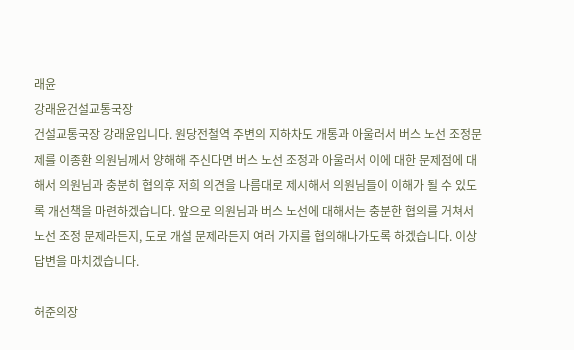래윤
강래윤건설교통국장
건설교통국장 강래윤입니다. 원당전철역 주변의 지하차도 개통과 아울러서 버스 노선 조정문제를 이종환 의원님께서 양해해 주신다면 버스 노선 조정과 아울러서 이에 대한 문제점에 대해서 의원님과 충분히 협의후 저희 의견을 나름대로 제시해서 의원님들이 이해가 될 수 있도록 개선책을 마련하겠습니다. 앞으로 의원님과 버스 노선에 대해서는 충분한 협의를 거쳐서 노선 조정 문제라든지, 도로 개설 문제라든지 여러 가지를 협의해나가도록 하겠습니다. 이상 답변을 마치겠습니다.

허준의장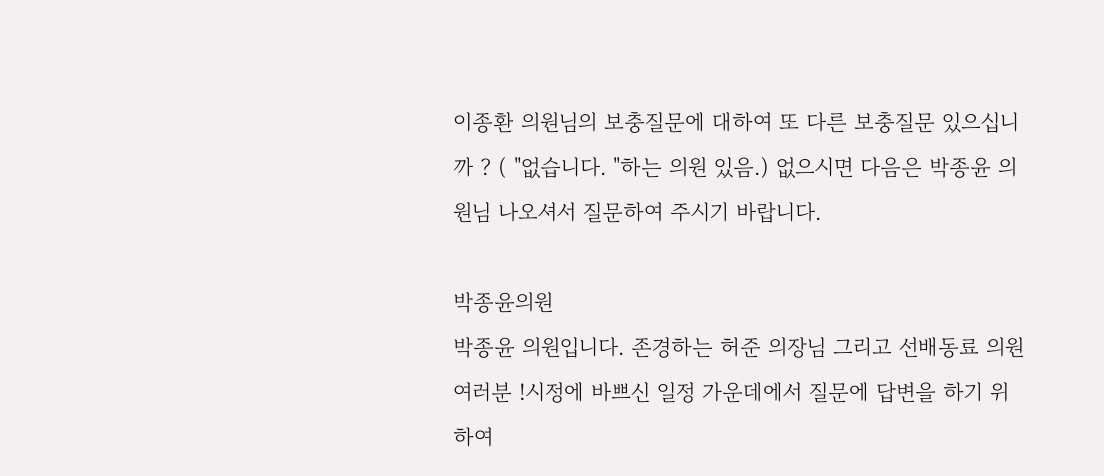이종환 의원님의 보충질문에 대하여 또 다른 보충질문 있으십니까 ? ( "없습니다. "하는 의원 있음.) 없으시면 다음은 박종윤 의원님 나오셔서 질문하여 주시기 바랍니다.

박종윤의원
박종윤 의원입니다. 존경하는 허준 의장님 그리고 선배동료 의원여러분 !시정에 바쁘신 일정 가운데에서 질문에 답변을 하기 위하여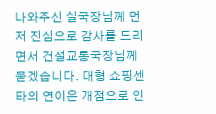나와주신 실국장님께 먼저 진심으로 감사를 드리면서 건설교통국장님께 묻겠습니다. 대형 쇼핑센타의 연이은 개점으로 인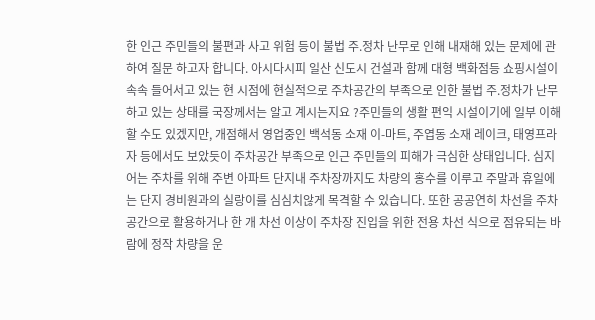한 인근 주민들의 불편과 사고 위험 등이 불법 주.정차 난무로 인해 내재해 있는 문제에 관하여 질문 하고자 합니다. 아시다시피 일산 신도시 건설과 함께 대형 백화점등 쇼핑시설이 속속 들어서고 있는 현 시점에 현실적으로 주차공간의 부족으로 인한 불법 주.정차가 난무하고 있는 상태를 국장께서는 알고 계시는지요 ?주민들의 생활 편익 시설이기에 일부 이해할 수도 있겠지만, 개점해서 영업중인 백석동 소재 이-마트, 주엽동 소재 레이크, 태영프라자 등에서도 보았듯이 주차공간 부족으로 인근 주민들의 피해가 극심한 상태입니다. 심지어는 주차를 위해 주변 아파트 단지내 주차장까지도 차량의 홍수를 이루고 주말과 휴일에는 단지 경비원과의 실랑이를 심심치않게 목격할 수 있습니다. 또한 공공연히 차선을 주차공간으로 활용하거나 한 개 차선 이상이 주차장 진입을 위한 전용 차선 식으로 점유되는 바람에 정작 차량을 운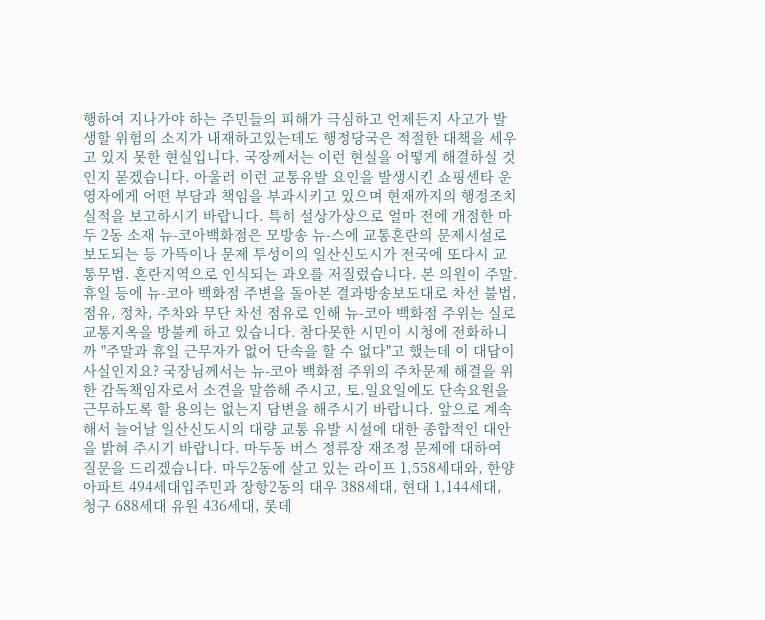행하여 지나가야 하는 주민들의 피해가 극심하고 언제든지 사고가 발생할 위험의 소지가 내재하고있는데도 행정당국은 적절한 대책을 세우고 있지 못한 현실입니다. 국장께서는 이런 현실을 어떻게 해결하실 것인지 묻겠습니다. 아울러 이런 교통유발 요인을 발생시킨 쇼핑센타 운영자에게 어떤 부담과 책임을 부과시키고 있으며 현재까지의 행정조치실적을 보고하시기 바랍니다. 특히 설상가상으로 얼마 전에 개점한 마두 2동 소재 뉴-코아백화점은 모방송 뉴-스에 교통혼란의 문제시설로 보도되는 등 가뜩이나 문제 투성이의 일산신도시가 전국에 또다시 교통무법. 혼란지역으로 인식되는 과오를 저질렀습니다. 본 의원이 주말.휴일 등에 뉴-코아 백화점 주변을 돌아본 결과방송보도대로 차선 불법, 점유, 정차, 주차와 무단 차선 점유로 인해 뉴-코아 백화점 주위는 실로 교통지옥을 방불케 하고 있습니다. 참다못한 시민이 시청에 전화하니까 "주말과 휴일 근무자가 없어 단속을 할 수 없다"고 했는데 이 대답이 사실인지요? 국장님께서는 뉴-코아 백화점 주위의 주차문제 해결을 위한 감독책임자로서 소견을 말씀해 주시고, 토.일요일에도 단속요원을 근무하도록 할 용의는 없는지 답변을 해주시기 바랍니다. 앞으로 계속해서 늘어날 일산신도시의 대량 교통 유발 시설에 대한 종합적인 대안을 밝혀 주시기 바랍니다. 마두동 버스 정류장 재조정 문제에 대하여 질문을 드리겠습니다. 마두2동에 살고 있는 라이프 1,558세대와, 한양 아파트 494세대입주민과 장항2동의 대우 388세대, 현대 1,144세대, 청구 688세대 유원 436세대, 롯데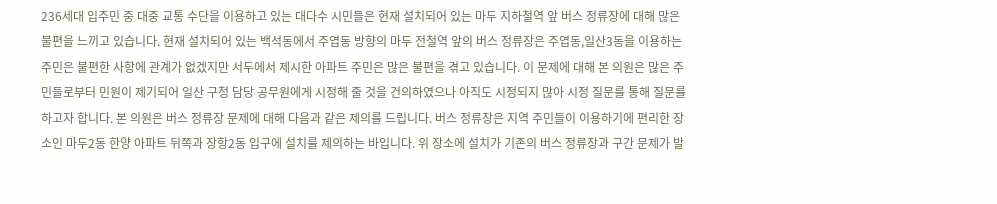236세대 입주민 중 대중 교통 수단을 이용하고 있는 대다수 시민들은 현재 설치되어 있는 마두 지하철역 앞 버스 정류장에 대해 많은 불편을 느끼고 있습니다. 현재 설치되어 있는 백석동에서 주엽동 방향의 마두 전철역 앞의 버스 정류장은 주엽동,일산3동을 이용하는 주민은 불편한 사항에 관계가 없겠지만 서두에서 제시한 아파트 주민은 많은 불편을 겪고 있습니다. 이 문제에 대해 본 의원은 많은 주민들로부터 민원이 제기되어 일산 구청 담당 공무원에게 시정해 줄 것을 건의하였으나 아직도 시정되지 많아 시정 질문를 통해 질문를 하고자 합니다. 본 의원은 버스 정류장 문제에 대해 다음과 같은 제의를 드립니다. 버스 정류장은 지역 주민들이 이용하기에 편리한 장소인 마두2동 한양 아파트 뒤쪽과 장항2동 입구에 설치를 제의하는 바입니다. 위 장소에 설치가 기존의 버스 정류장과 구간 문제가 발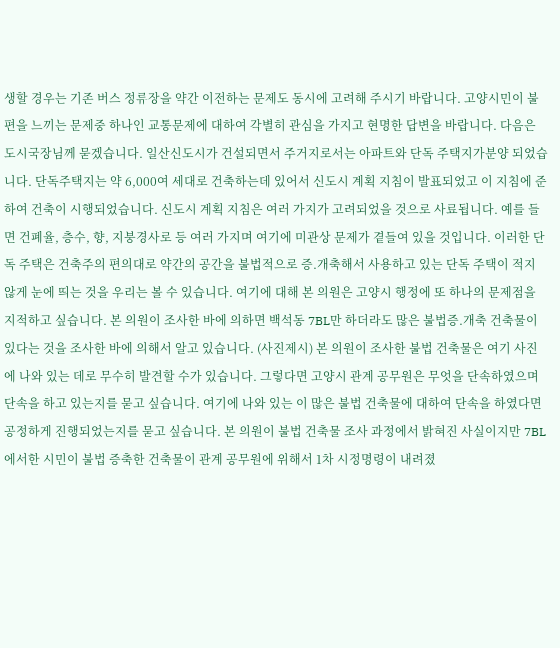생할 경우는 기존 버스 정류장을 약간 이전하는 문제도 동시에 고려해 주시기 바랍니다. 고양시민이 불편을 느끼는 문제중 하나인 교통문제에 대하여 각별히 관심을 가지고 현명한 답변을 바랍니다. 다음은 도시국장님께 묻겠습니다. 일산신도시가 건설되면서 주거지로서는 아파트와 단독 주택지가분양 되었습니다. 단독주택지는 약 6,000여 세대로 건축하는데 있어서 신도시 계획 지침이 발표되었고 이 지침에 준하여 건축이 시행되었습니다. 신도시 계획 지침은 여러 가지가 고려되었을 것으로 사료됩니다. 예를 들면 건폐율, 층수, 향, 지붕경사로 등 여러 가지며 여기에 미관상 문제가 곁들여 있을 것입니다. 이러한 단독 주택은 건축주의 편의대로 약간의 공간을 불법적으로 증.개축해서 사용하고 있는 단독 주택이 적지 않게 눈에 띄는 것을 우리는 볼 수 있습니다. 여기에 대해 본 의원은 고양시 행정에 또 하나의 문제점을 지적하고 싶습니다. 본 의원이 조사한 바에 의하면 백석동 7BL만 하더라도 많은 불법증.개축 건축물이 있다는 것을 조사한 바에 의해서 알고 있습니다. (사진제시) 본 의원이 조사한 불법 건축물은 여기 사진에 나와 있는 데로 무수히 발견할 수가 있습니다. 그렇다면 고양시 관계 공무원은 무엇을 단속하였으며 단속을 하고 있는지를 묻고 싶습니다. 여기에 나와 있는 이 많은 불법 건축물에 대하여 단속을 하였다면 공정하게 진행되었는지를 묻고 싶습니다. 본 의원이 불법 건축물 조사 과정에서 밝혀진 사실이지만 7BL에서한 시민이 불법 증축한 건축물이 관계 공무원에 위해서 1차 시정명령이 내려졌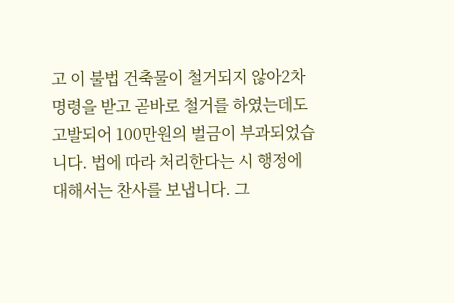고 이 불법 건축물이 철거되지 않아2차 명령을 받고 곧바로 철거를 하였는데도 고발되어 100만원의 벌금이 부과되었습니다. 법에 따라 처리한다는 시 행정에 대해서는 찬사를 보냅니다. 그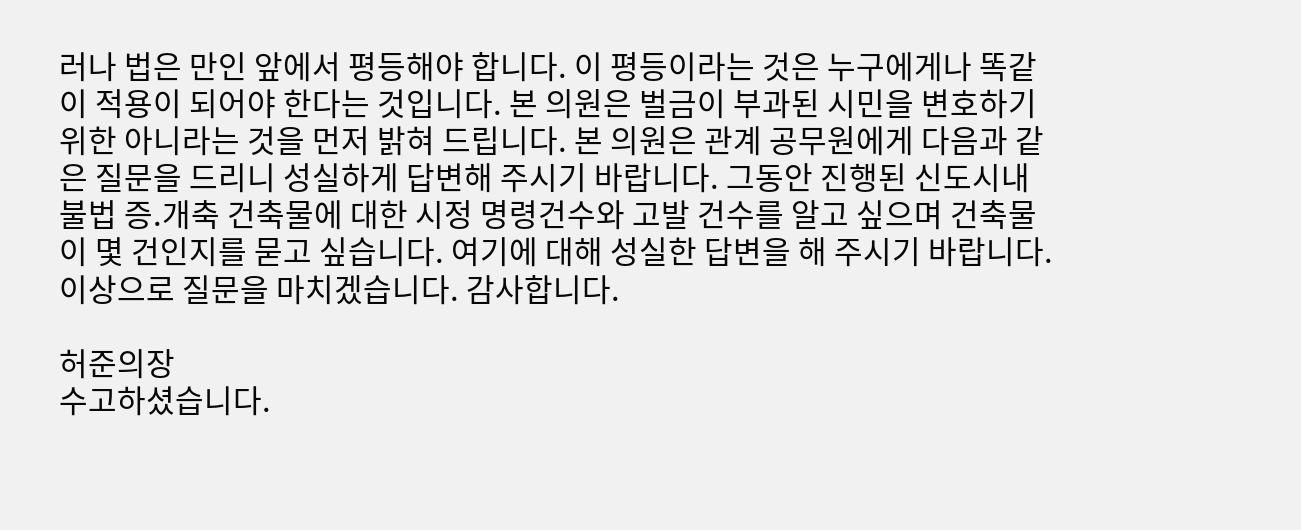러나 법은 만인 앞에서 평등해야 합니다. 이 평등이라는 것은 누구에게나 똑같이 적용이 되어야 한다는 것입니다. 본 의원은 벌금이 부과된 시민을 변호하기 위한 아니라는 것을 먼저 밝혀 드립니다. 본 의원은 관계 공무원에게 다음과 같은 질문을 드리니 성실하게 답변해 주시기 바랍니다. 그동안 진행된 신도시내 불법 증.개축 건축물에 대한 시정 명령건수와 고발 건수를 알고 싶으며 건축물이 몇 건인지를 묻고 싶습니다. 여기에 대해 성실한 답변을 해 주시기 바랍니다. 이상으로 질문을 마치겠습니다. 감사합니다.

허준의장
수고하셨습니다.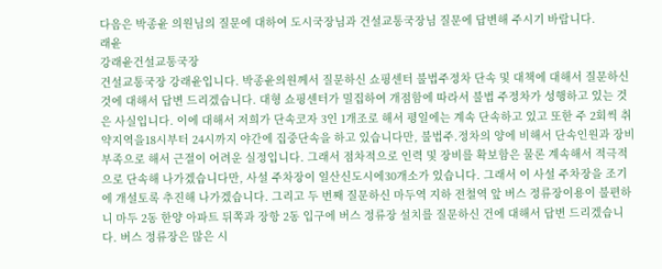다음은 박종윤 의원님의 질문에 대하여 도시국장님과 건설교통국장님 질문에 답변해 주시기 바랍니다.
래윤
강래윤건설교통국장
건설교통국장 강래윤입니다. 박종윤의원께서 질문하신 쇼핑센터 불법주정차 단속 및 대책에 대해서 질문하신 것에 대해서 답변 드리겠습니다. 대형 쇼핑센터가 밀집하여 개점함에 따라서 불법 주정차가 성행하고 있는 것은 사실입니다. 이에 대해서 저희가 단속코자 3인 1개조로 해서 평일에는 계속 단속하고 있고 또한 주 2회씩 취약지역을18시부터 24시까지 야간에 집중단속을 하고 있습니다만, 불법주.정차의 양에 비해서 단속인원과 장비 부족으로 해서 근절이 어려운 실정입니다. 그래서 점차적으로 인력 및 장비를 확보함은 물론 계속해서 적극적으로 단속해 나가겠습니다만, 사설 주차장이 일산신도시에30개소가 있습니다. 그래서 이 사설 주차장을 조기에 개설토록 추진해 나가겠습니다. 그리고 두 번째 질문하신 마두역 지하 전철역 앞 버스 정류장이용이 불편하니 마두 2동 한양 아파트 뒤쪽과 장항 2동 입구에 버스 정류장 설치를 질문하신 건에 대해서 답변 드리겠습니다. 버스 정류장은 많은 시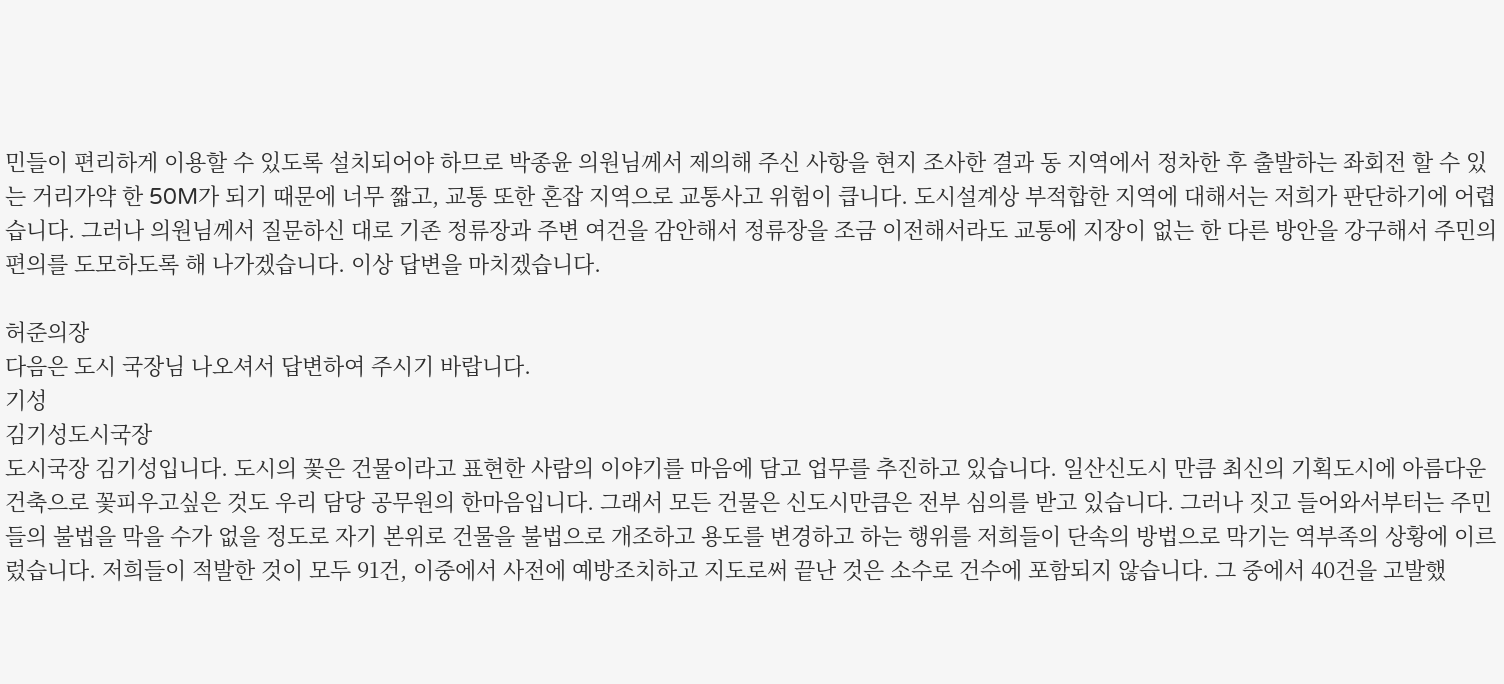민들이 편리하게 이용할 수 있도록 설치되어야 하므로 박종윤 의원님께서 제의해 주신 사항을 현지 조사한 결과 동 지역에서 정차한 후 출발하는 좌회전 할 수 있는 거리가약 한 50M가 되기 때문에 너무 짧고, 교통 또한 혼잡 지역으로 교통사고 위험이 큽니다. 도시설계상 부적합한 지역에 대해서는 저희가 판단하기에 어렵습니다. 그러나 의원님께서 질문하신 대로 기존 정류장과 주변 여건을 감안해서 정류장을 조금 이전해서라도 교통에 지장이 없는 한 다른 방안을 강구해서 주민의 편의를 도모하도록 해 나가겠습니다. 이상 답변을 마치겠습니다.

허준의장
다음은 도시 국장님 나오셔서 답변하여 주시기 바랍니다.
기성
김기성도시국장
도시국장 김기성입니다. 도시의 꽃은 건물이라고 표현한 사람의 이야기를 마음에 담고 업무를 추진하고 있습니다. 일산신도시 만큼 최신의 기획도시에 아름다운 건축으로 꽃피우고싶은 것도 우리 담당 공무원의 한마음입니다. 그래서 모든 건물은 신도시만큼은 전부 심의를 받고 있습니다. 그러나 짓고 들어와서부터는 주민들의 불법을 막을 수가 없을 정도로 자기 본위로 건물을 불법으로 개조하고 용도를 변경하고 하는 행위를 저희들이 단속의 방법으로 막기는 역부족의 상황에 이르렀습니다. 저희들이 적발한 것이 모두 91건, 이중에서 사전에 예방조치하고 지도로써 끝난 것은 소수로 건수에 포함되지 않습니다. 그 중에서 40건을 고발했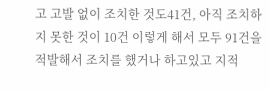고 고발 없이 조치한 것도41건, 아직 조치하지 못한 것이 10건 이렇게 해서 모두 91건을 적발해서 조치를 했거나 하고있고 지적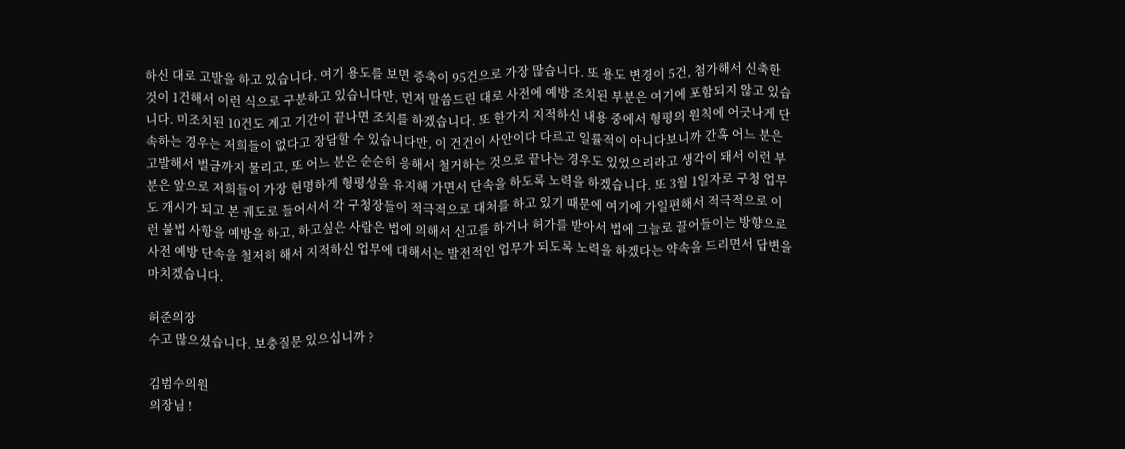하신 대로 고발을 하고 있습니다. 여기 용도를 보면 증축이 95건으로 가장 많습니다. 또 용도 변경이 5건, 첨가해서 신축한 것이 1건해서 이런 식으로 구분하고 있습니다만, 먼저 말씀드린 대로 사전에 예방 조치된 부분은 여기에 포함되지 않고 있습니다. 미조치된 10건도 계고 기간이 끝나면 조치를 하겠습니다. 또 한가지 지적하신 내용 중에서 형평의 원칙에 어긋나게 단속하는 경우는 저희들이 없다고 장담할 수 있습니다만, 이 건건이 사안이다 다르고 일률적이 아니다보니까 간혹 어느 분은 고발해서 벌금까지 물리고, 또 어느 분은 순순히 응해서 철거하는 것으로 끝나는 경우도 있었으리라고 생각이 돼서 이런 부분은 앞으로 저희들이 가장 현명하게 형평성을 유지해 가면서 단속을 하도록 노력을 하겠습니다. 또 3월 1일자로 구청 업무도 개시가 되고 본 궤도로 들어서서 각 구청장들이 적극적으로 대처를 하고 있기 때문에 여기에 가일편해서 적극적으로 이런 불법 사항을 예방을 하고, 하고싶은 사람은 법에 의해서 신고를 하거나 허가를 받아서 법에 그늘로 끌어들이는 방향으로 사전 예방 단속을 철저히 해서 지적하신 업무에 대해서는 발전적인 업무가 되도록 노력을 하겠다는 약속을 드리면서 답변을 마치겠습니다.

허준의장
수고 많으셨습니다. 보충질문 있으십니까 ?

김범수의원
의장님 !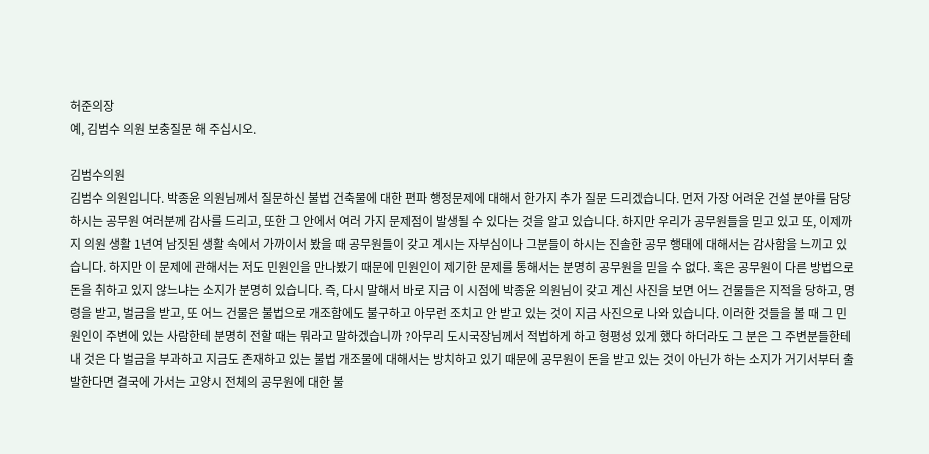허준의장
예, 김범수 의원 보충질문 해 주십시오.

김범수의원
김범수 의원입니다. 박종윤 의원님께서 질문하신 불법 건축물에 대한 편파 행정문제에 대해서 한가지 추가 질문 드리겠습니다. 먼저 가장 어려운 건설 분야를 담당하시는 공무원 여러분께 감사를 드리고, 또한 그 안에서 여러 가지 문제점이 발생될 수 있다는 것을 알고 있습니다. 하지만 우리가 공무원들을 믿고 있고 또, 이제까지 의원 생활 1년여 남짓된 생활 속에서 가까이서 봤을 때 공무원들이 갖고 계시는 자부심이나 그분들이 하시는 진솔한 공무 행태에 대해서는 감사함을 느끼고 있습니다. 하지만 이 문제에 관해서는 저도 민원인을 만나봤기 때문에 민원인이 제기한 문제를 통해서는 분명히 공무원을 믿을 수 없다. 혹은 공무원이 다른 방법으로 돈을 취하고 있지 않느냐는 소지가 분명히 있습니다. 즉, 다시 말해서 바로 지금 이 시점에 박종윤 의원님이 갖고 계신 사진을 보면 어느 건물들은 지적을 당하고, 명령을 받고, 벌금을 받고, 또 어느 건물은 불법으로 개조함에도 불구하고 아무런 조치고 안 받고 있는 것이 지금 사진으로 나와 있습니다. 이러한 것들을 볼 때 그 민원인이 주변에 있는 사람한테 분명히 전할 때는 뭐라고 말하겠습니까 ?아무리 도시국장님께서 적법하게 하고 형평성 있게 했다 하더라도 그 분은 그 주변분들한테 내 것은 다 벌금을 부과하고 지금도 존재하고 있는 불법 개조물에 대해서는 방치하고 있기 때문에 공무원이 돈을 받고 있는 것이 아닌가 하는 소지가 거기서부터 출발한다면 결국에 가서는 고양시 전체의 공무원에 대한 불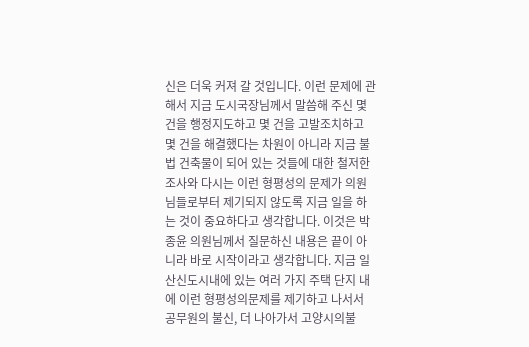신은 더욱 커져 갈 것입니다. 이런 문제에 관해서 지금 도시국장님께서 말씀해 주신 몇 건을 행정지도하고 몇 건을 고발조치하고 몇 건을 해결했다는 차원이 아니라 지금 불법 건축물이 되어 있는 것들에 대한 철저한 조사와 다시는 이런 형평성의 문제가 의원님들로부터 제기되지 않도록 지금 일을 하는 것이 중요하다고 생각합니다. 이것은 박종윤 의원님께서 질문하신 내용은 끝이 아니라 바로 시작이라고 생각합니다. 지금 일산신도시내에 있는 여러 가지 주택 단지 내에 이런 형평성의문제를 제기하고 나서서 공무원의 불신, 더 나아가서 고양시의불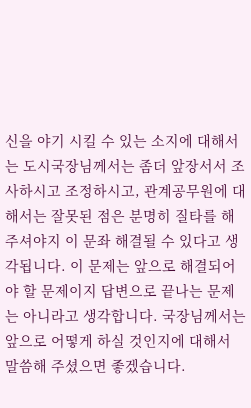신을 야기 시킬 수 있는 소지에 대해서는 도시국장님께서는 좀더 앞장서서 조사하시고 조정하시고, 관계공무원에 대해서는 잘못된 점은 분명히 질타를 해 주셔야지 이 문좌 해결될 수 있다고 생각됩니다. 이 문제는 앞으로 해결되어야 할 문제이지 답변으로 끝나는 문제는 아니라고 생각합니다. 국장님께서는 앞으로 어떻게 하실 것인지에 대해서 말씀해 주셨으면 좋겠습니다.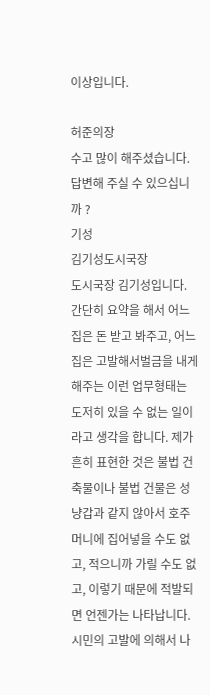이상입니다.

허준의장
수고 많이 해주셨습니다. 답변해 주실 수 있으십니까 ?
기성
김기성도시국장
도시국장 김기성입니다. 간단히 요약을 해서 어느 집은 돈 받고 봐주고, 어느 집은 고발해서벌금을 내게 해주는 이런 업무형태는 도저히 있을 수 없는 일이라고 생각을 합니다. 제가 흔히 표현한 것은 불법 건축물이나 불법 건물은 성냥갑과 같지 않아서 호주머니에 집어넣을 수도 없고, 적으니까 가릴 수도 없고, 이렇기 때문에 적발되면 언젠가는 나타납니다. 시민의 고발에 의해서 나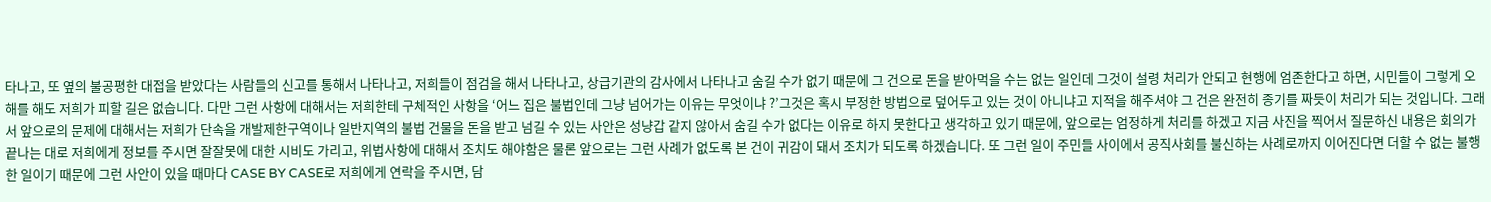타나고, 또 옆의 불공평한 대접을 받았다는 사람들의 신고를 통해서 나타나고, 저희들이 점검을 해서 나타나고, 상급기관의 감사에서 나타나고 숨길 수가 없기 때문에 그 건으로 돈을 받아먹을 수는 없는 일인데 그것이 설령 처리가 안되고 현행에 엄존한다고 하면, 시민들이 그렇게 오해를 해도 저희가 피할 길은 없습니다. 다만 그런 사항에 대해서는 저희한테 구체적인 사항을 ‘어느 집은 불법인데 그냥 넘어가는 이유는 무엇이냐 ?’그것은 혹시 부정한 방법으로 덮어두고 있는 것이 아니냐고 지적을 해주셔야 그 건은 완전히 종기를 짜듯이 처리가 되는 것입니다. 그래서 앞으로의 문제에 대해서는 저희가 단속을 개발제한구역이나 일반지역의 불법 건물을 돈을 받고 넘길 수 있는 사안은 성냥갑 같지 않아서 숨길 수가 없다는 이유로 하지 못한다고 생각하고 있기 때문에, 앞으로는 엄정하게 처리를 하겠고 지금 사진을 찍어서 질문하신 내용은 회의가 끝나는 대로 저희에게 정보를 주시면 잘잘못에 대한 시비도 가리고, 위법사항에 대해서 조치도 해야함은 물론 앞으로는 그런 사례가 없도록 본 건이 귀감이 돼서 조치가 되도록 하겠습니다. 또 그런 일이 주민들 사이에서 공직사회를 불신하는 사례로까지 이어진다면 더할 수 없는 불행한 일이기 때문에 그런 사안이 있을 때마다 CASE BY CASE로 저희에게 연락을 주시면, 담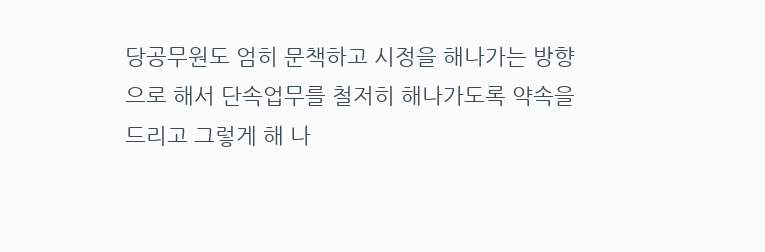당공무원도 엄히 문책하고 시정을 해나가는 방향으로 해서 단속업무를 철저히 해나가도록 약속을 드리고 그렇게 해 나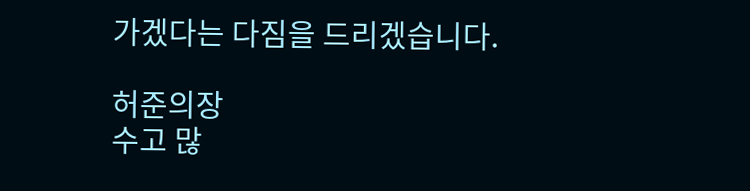가겠다는 다짐을 드리겠습니다.

허준의장
수고 많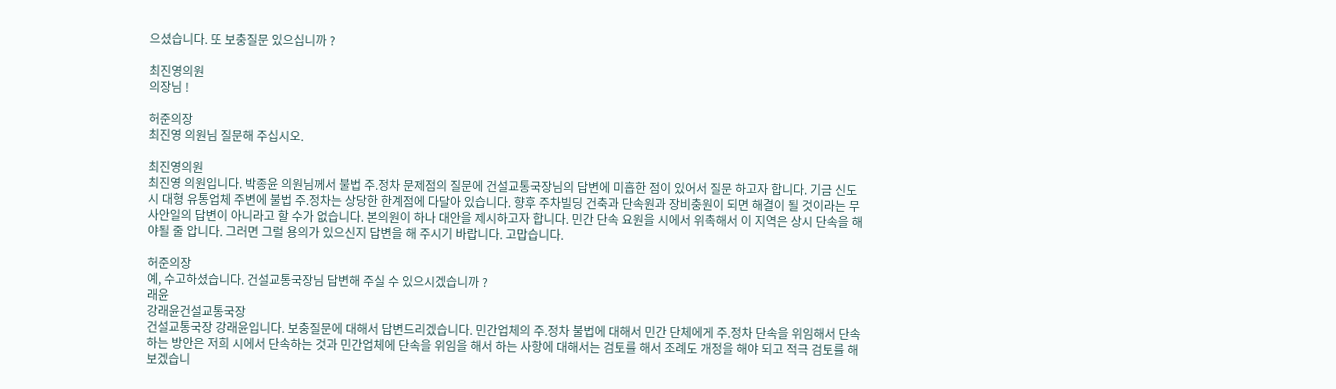으셨습니다. 또 보충질문 있으십니까 ?

최진영의원
의장님 !

허준의장
최진영 의원님 질문해 주십시오.

최진영의원
최진영 의원입니다. 박종윤 의원님께서 불법 주.정차 문제점의 질문에 건설교통국장님의 답변에 미흡한 점이 있어서 질문 하고자 합니다. 기금 신도시 대형 유통업체 주변에 불법 주.정차는 상당한 한계점에 다달아 있습니다. 향후 주차빌딩 건축과 단속원과 장비충원이 되면 해결이 될 것이라는 무사안일의 답변이 아니라고 할 수가 없습니다. 본의원이 하나 대안을 제시하고자 합니다. 민간 단속 요원을 시에서 위촉해서 이 지역은 상시 단속을 해야될 줄 압니다. 그러면 그럴 용의가 있으신지 답변을 해 주시기 바랍니다. 고맙습니다.

허준의장
예, 수고하셨습니다. 건설교통국장님 답변해 주실 수 있으시겠습니까 ?
래윤
강래윤건설교통국장
건설교통국장 강래윤입니다. 보충질문에 대해서 답변드리겠습니다. 민간업체의 주.정차 불법에 대해서 민간 단체에게 주.정차 단속을 위임해서 단속하는 방안은 저희 시에서 단속하는 것과 민간업체에 단속을 위임을 해서 하는 사항에 대해서는 검토를 해서 조례도 개정을 해야 되고 적극 검토를 해보겠습니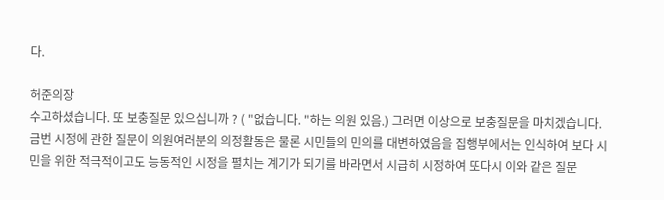다.

허준의장
수고하셨습니다. 또 보충질문 있으십니까 ? ( "없습니다. "하는 의원 있음.) 그러면 이상으로 보충질문을 마치겠습니다. 금번 시정에 관한 질문이 의원여러분의 의정활동은 물론 시민들의 민의를 대변하였음을 집행부에서는 인식하여 보다 시민을 위한 적극적이고도 능동적인 시정을 펼치는 계기가 되기를 바라면서 시급히 시정하여 또다시 이와 같은 질문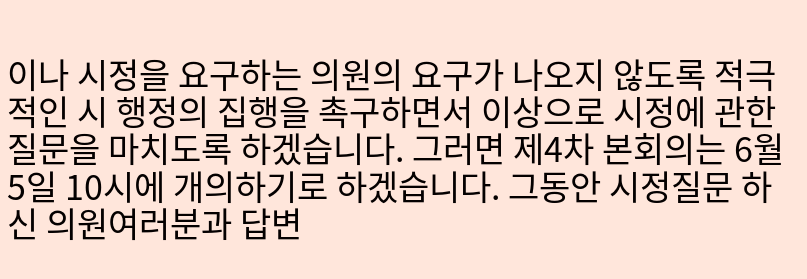이나 시정을 요구하는 의원의 요구가 나오지 않도록 적극적인 시 행정의 집행을 촉구하면서 이상으로 시정에 관한 질문을 마치도록 하겠습니다. 그러면 제4차 본회의는 6월 5일 10시에 개의하기로 하겠습니다. 그동안 시정질문 하신 의원여러분과 답변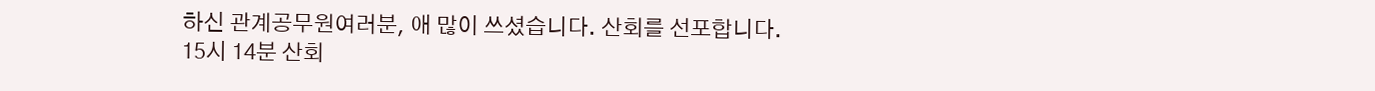하신 관계공무원여러분, 애 많이 쓰셨습니다. 산회를 선포합니다.
15시 14분 산회